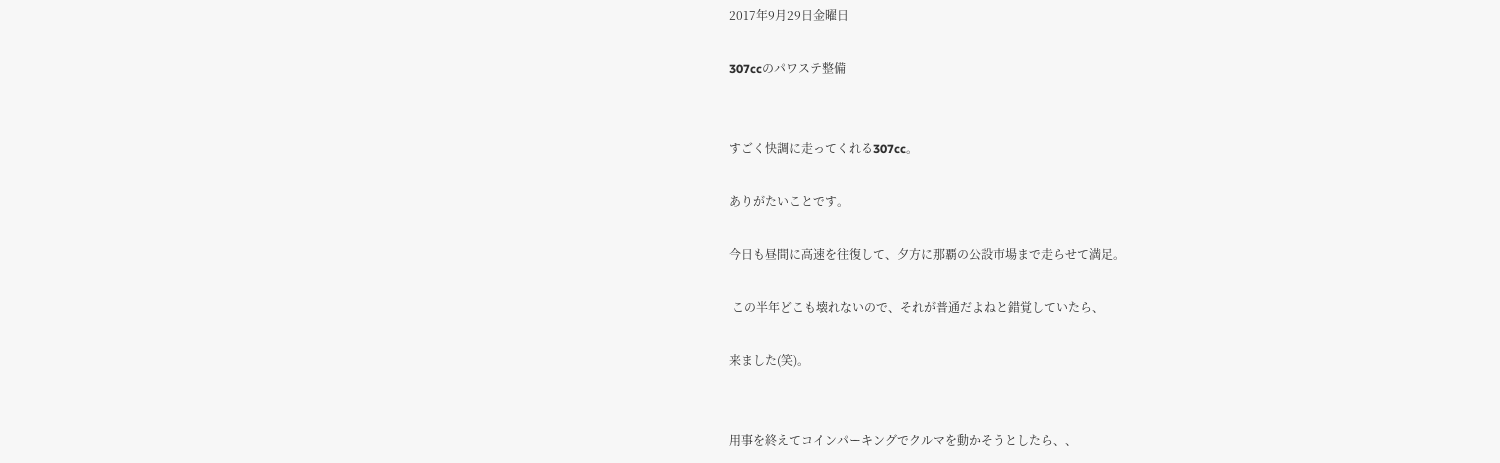2017年9月29日金曜日

307ccのパワステ整備


すごく快調に走ってくれる307cc。

ありがたいことです。

今日も昼間に高速を往復して、夕方に那覇の公設市場まで走らせて満足。

 この半年どこも壊れないので、それが普通だよねと錯覚していたら、

来ました(笑)。


用事を終えてコインパーキングでクルマを動かそうとしたら、、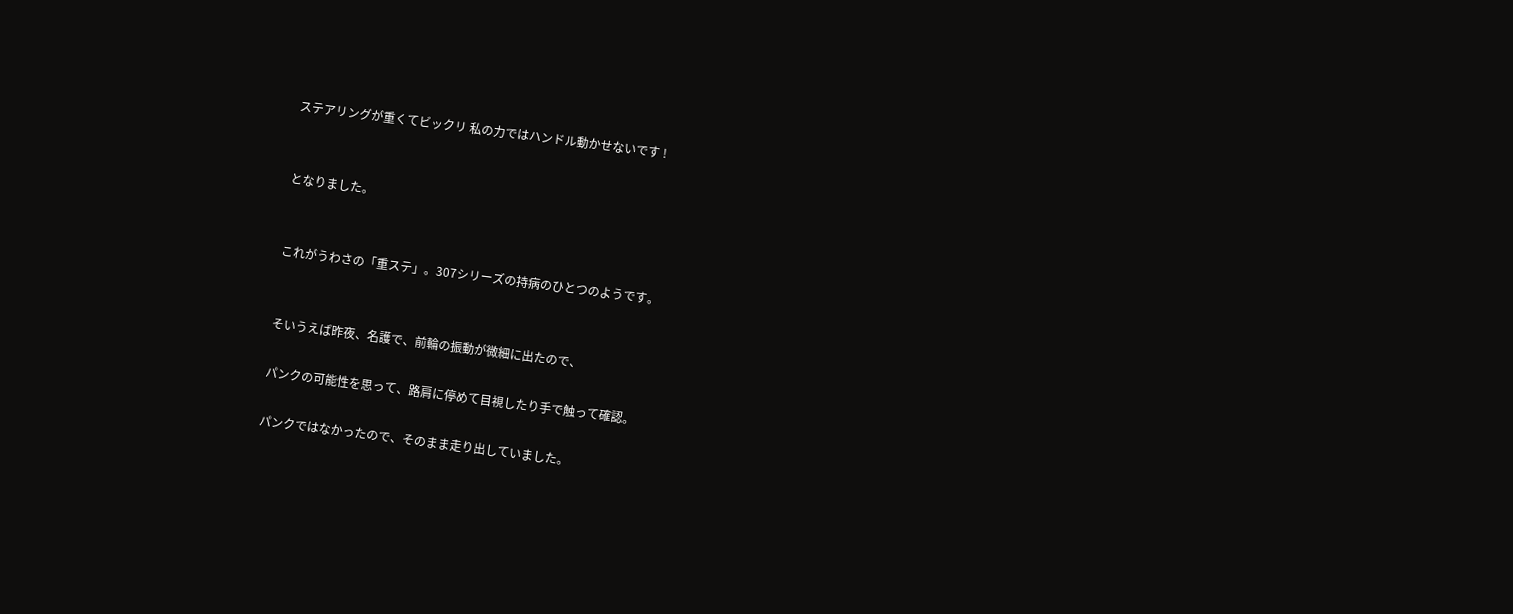ステアリングが重くてビックリ 私の力ではハンドル動かせないです !


となりました。


これがうわさの「重ステ」。307シリーズの持病のひとつのようです。


そいうえば昨夜、名護で、前輪の振動が微細に出たので、

パンクの可能性を思って、路肩に停めて目視したり手で触って確認。

パンクではなかったので、そのまま走り出していました。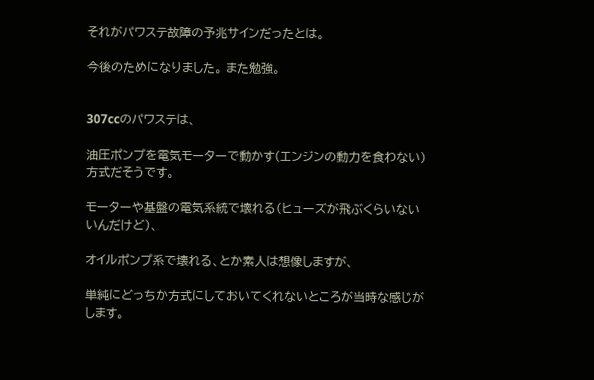それがパワステ故障の予兆サインだったとは。

今後のためになりました。 また勉強。


307ccのパワステは、

油圧ポンプを電気モーターで動かす(エンジンの動力を食わない)方式だそうです。

モーターや基盤の電気系統で壊れる(ヒューズが飛ぶくらいないいんだけど)、

オイルポンプ系で壊れる、とか素人は想像しますが、

単純にどっちか方式にしておいてくれないところが当時な感じがします。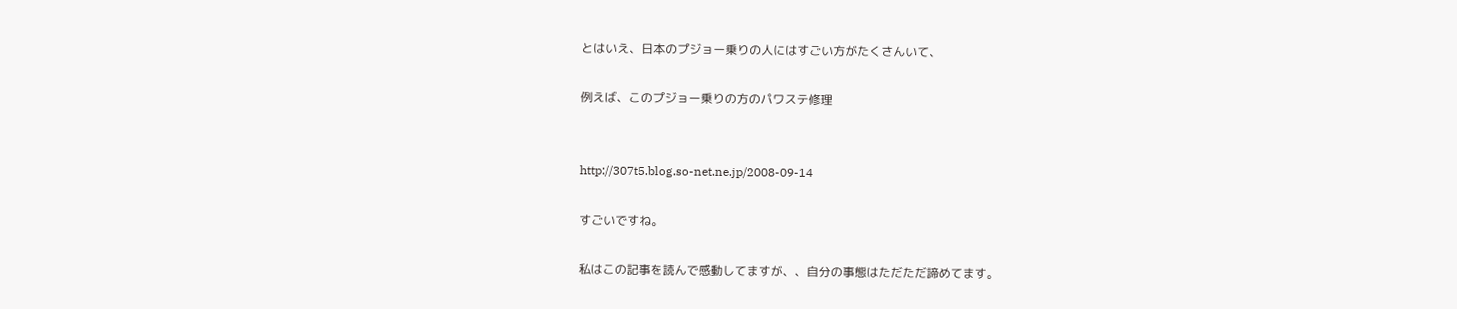とはいえ、日本のプジョー乗りの人にはすごい方がたくさんいて、

例えば、このプジョー乗りの方のパワステ修理


http://307t5.blog.so-net.ne.jp/2008-09-14

すごいですね。

私はこの記事を読んで感動してますが、、自分の事態はただただ諦めてます。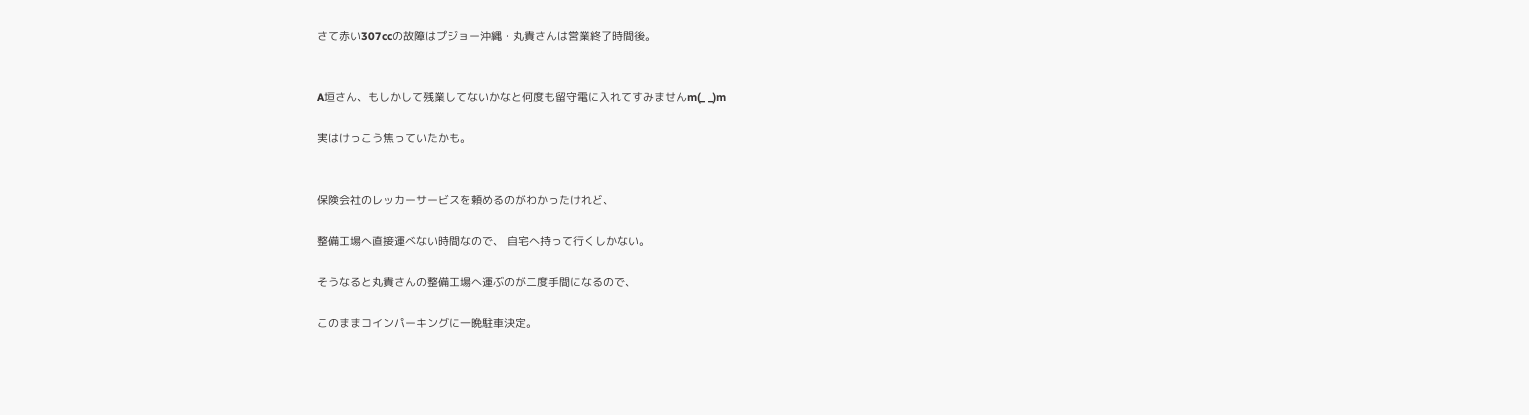さて赤い307ccの故障はプジョー沖縄・丸貴さんは営業終了時間後。


A垣さん、もしかして残業してないかなと何度も留守電に入れてすみませんm(_ _)m

実はけっこう焦っていたかも。


保険会社のレッカーサービスを頼めるのがわかったけれど、

整備工場へ直接運べない時間なので、 自宅へ持って行くしかない。

そうなると丸貴さんの整備工場へ運ぶのが二度手間になるので、

このままコインパーキングに一晩駐車決定。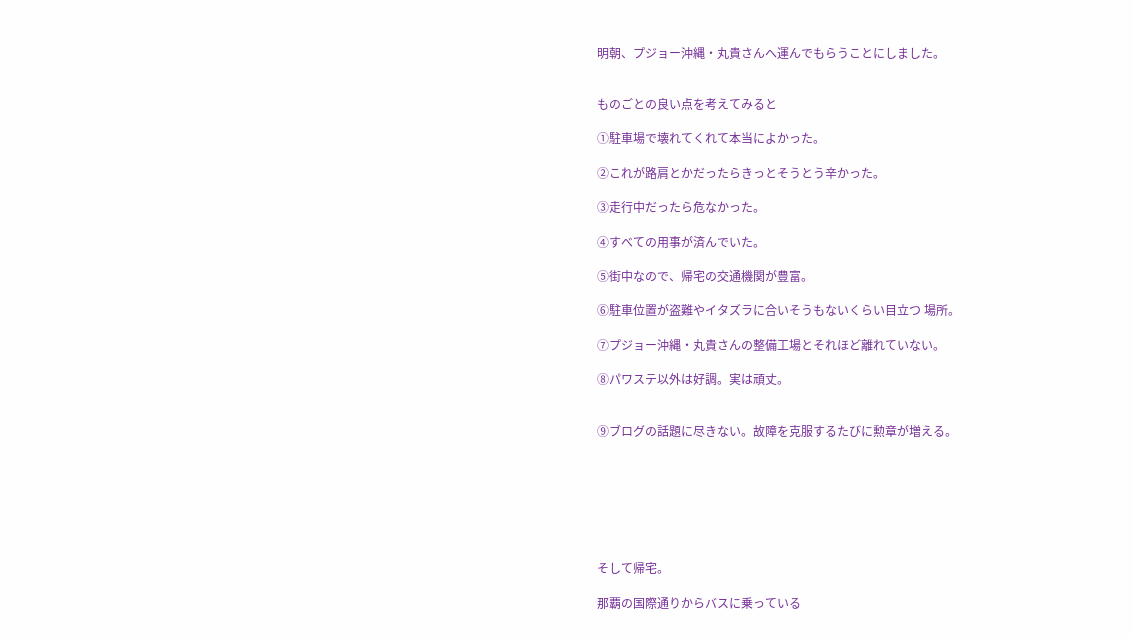明朝、プジョー沖縄・丸貴さんへ運んでもらうことにしました。


ものごとの良い点を考えてみると

①駐車場で壊れてくれて本当によかった。

②これが路肩とかだったらきっとそうとう辛かった。

③走行中だったら危なかった。

④すべての用事が済んでいた。

⑤街中なので、帰宅の交通機関が豊富。

⑥駐車位置が盗難やイタズラに合いそうもないくらい目立つ 場所。

⑦プジョー沖縄・丸貴さんの整備工場とそれほど離れていない。

⑧パワステ以外は好調。実は頑丈。


⑨ブログの話題に尽きない。故障を克服するたびに勲章が増える。







そして帰宅。

那覇の国際通りからバスに乗っている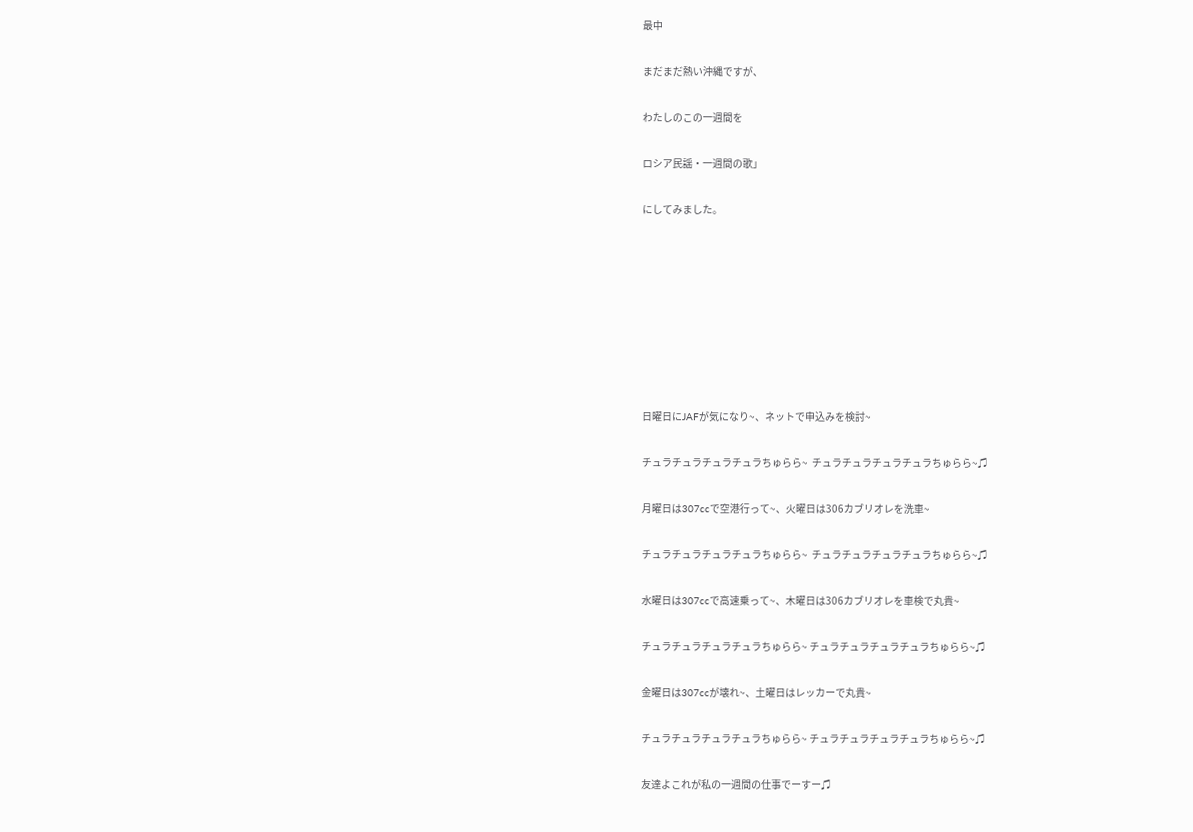最中

まだまだ熱い沖縄ですが、

わたしのこの一週間を

ロシア民謡・一週間の歌」

にしてみました。








日曜日にJAFが気になり~、ネットで申込みを検討~

チュラチュラチュラチュラちゅらら~  チュラチュラチュラチュラちゅらら~♫

月曜日は307ccで空港行って~、火曜日は306カブリオレを洗車~

チュラチュラチュラチュラちゅらら~  チュラチュラチュラチュラちゅらら~♫

水曜日は307ccで高速乗って~、木曜日は306カブリオレを車検で丸貴~

チュラチュラチュラチュラちゅらら~ チュラチュラチュラチュラちゅらら~♫

金曜日は307ccが壊れ~、土曜日はレッカーで丸貴~

チュラチュラチュラチュラちゅらら~ チュラチュラチュラチュラちゅらら~♫

友達よこれが私の一週間の仕事でーすー♫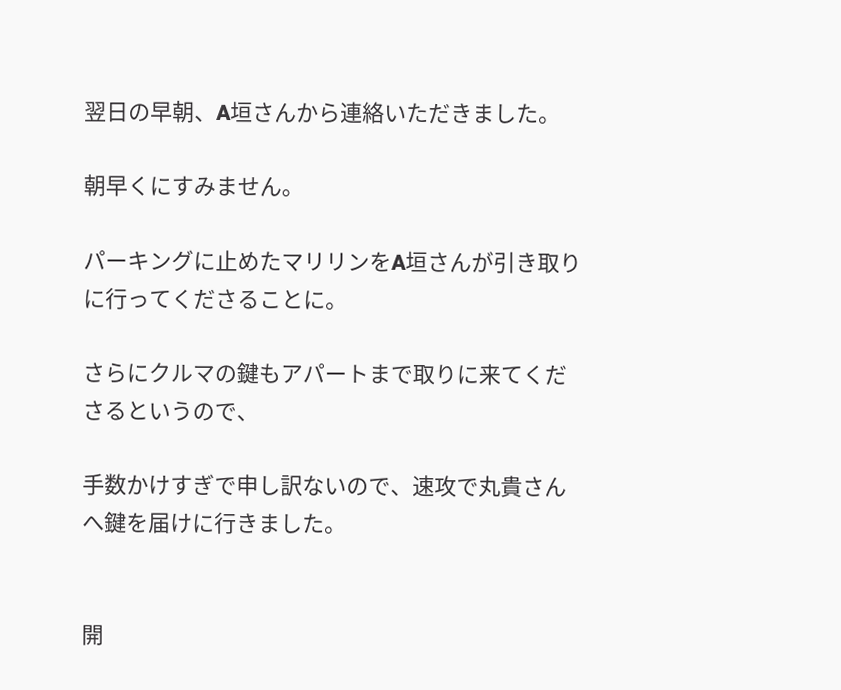翌日の早朝、A垣さんから連絡いただきました。

朝早くにすみません。

パーキングに止めたマリリンをA垣さんが引き取りに行ってくださることに。

さらにクルマの鍵もアパートまで取りに来てくださるというので、

手数かけすぎで申し訳ないので、速攻で丸貴さんへ鍵を届けに行きました。


開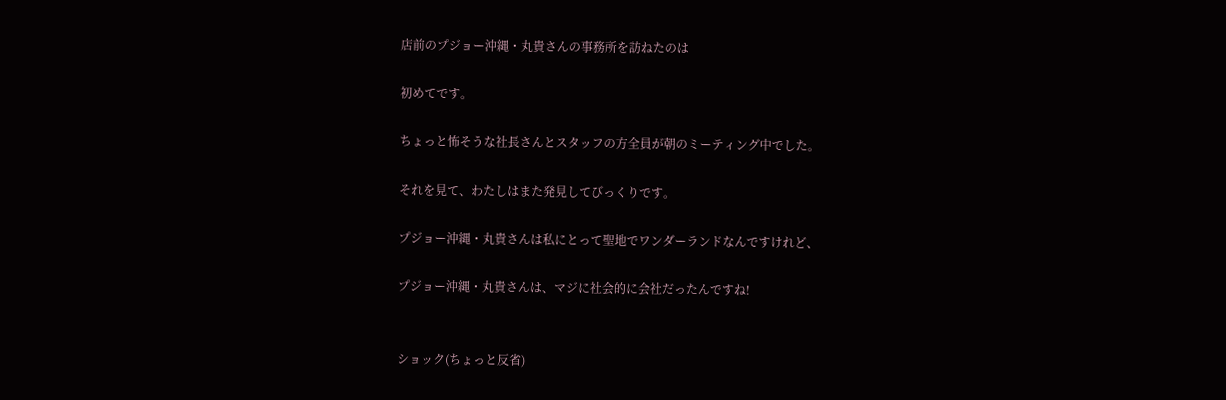店前のプジョー沖縄・丸貴さんの事務所を訪ねたのは

初めてです。

ちょっと怖そうな社長さんとスタッフの方全員が朝のミーティング中でした。

それを見て、わたしはまた発見してびっくりです。

プジョー沖縄・丸貴さんは私にとって聖地でワンダーランドなんですけれど、

プジョー沖縄・丸貴さんは、マジに社会的に会社だったんですね!


ショック(ちょっと反省)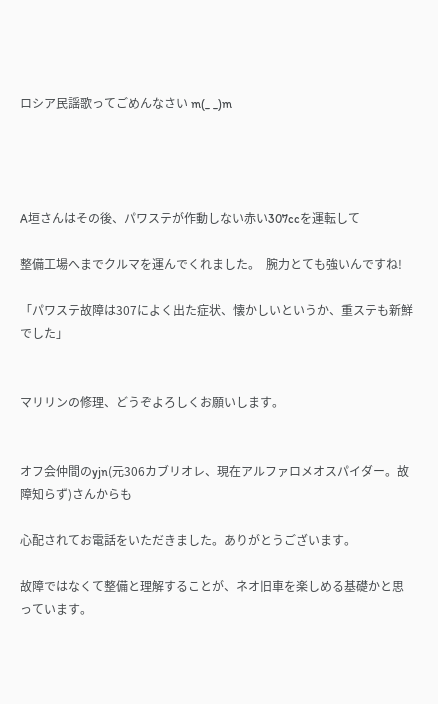ロシア民謡歌ってごめんなさい m(_ _)m




A垣さんはその後、パワステが作動しない赤い307ccを運転して

整備工場へまでクルマを運んでくれました。  腕力とても強いんですね!

「パワステ故障は307によく出た症状、懐かしいというか、重ステも新鮮でした」


マリリンの修理、どうぞよろしくお願いします。


オフ会仲間のyjn(元306カブリオレ、現在アルファロメオスパイダー。故障知らず)さんからも

心配されてお電話をいただきました。ありがとうございます。

故障ではなくて整備と理解することが、ネオ旧車を楽しめる基礎かと思っています。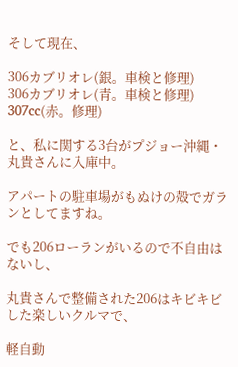そして現在、

306カブリオレ(銀。車検と修理)
306カブリオレ(青。車検と修理)
307cc(赤。修理)

と、私に関する3台がプジョー沖縄・丸貴さんに入庫中。

アパートの駐車場がもぬけの殻でガランとしてますね。

でも206ローランがいるので不自由はないし、

丸貴さんで整備された206はキビキビした楽しいクルマで、

軽自動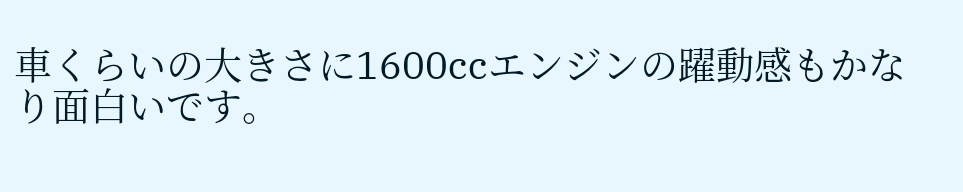車くらいの大きさに1600ccエンジンの躍動感もかなり面白いです。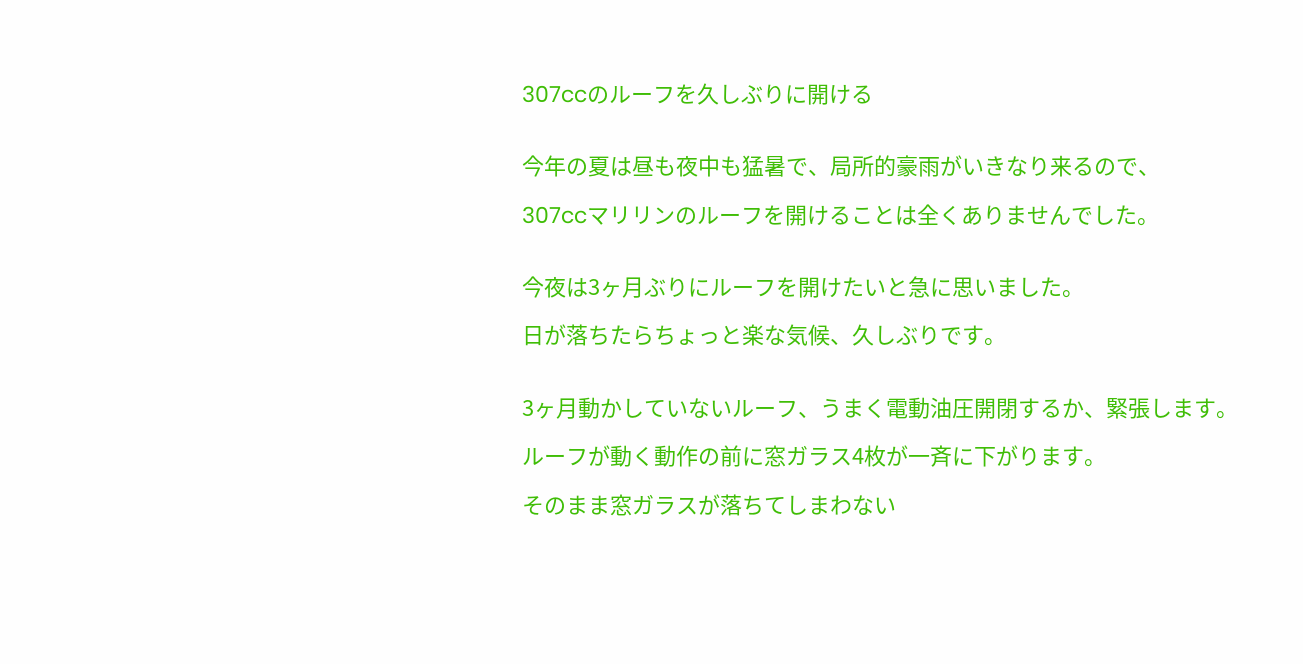307ccのルーフを久しぶりに開ける


今年の夏は昼も夜中も猛暑で、局所的豪雨がいきなり来るので、

307ccマリリンのルーフを開けることは全くありませんでした。


今夜は3ヶ月ぶりにルーフを開けたいと急に思いました。

日が落ちたらちょっと楽な気候、久しぶりです。


3ヶ月動かしていないルーフ、うまく電動油圧開閉するか、緊張します。

ルーフが動く動作の前に窓ガラス4枚が一斉に下がります。

そのまま窓ガラスが落ちてしまわない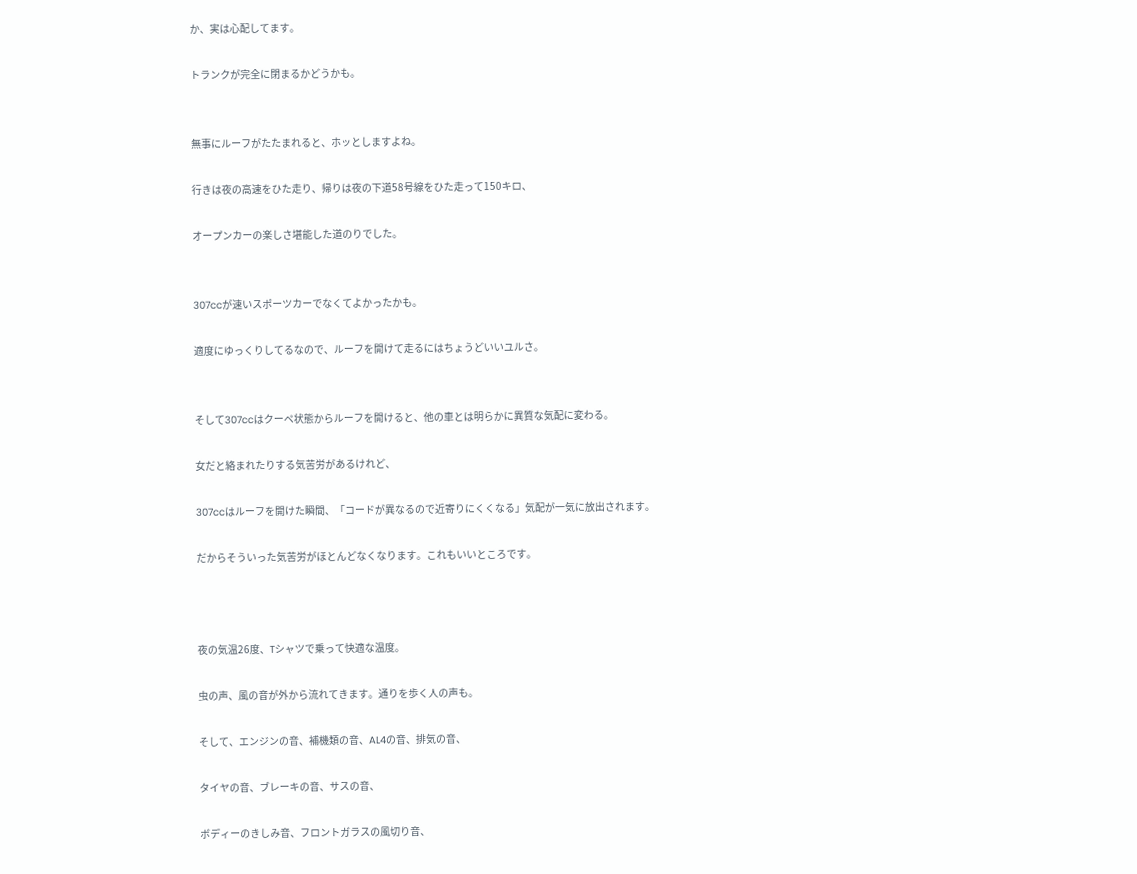か、実は心配してます。

トランクが完全に閉まるかどうかも。


無事にルーフがたたまれると、ホッとしますよね。

行きは夜の高速をひた走り、帰りは夜の下道58号線をひた走って150キロ、

オープンカーの楽しさ堪能した道のりでした。


307ccが速いスポーツカーでなくてよかったかも。

適度にゆっくりしてるなので、ルーフを開けて走るにはちょうどいいユルさ。


そして307ccはクーペ状態からルーフを開けると、他の車とは明らかに異質な気配に変わる。

女だと絡まれたりする気苦労があるけれど、

307ccはルーフを開けた瞬間、「コードが異なるので近寄りにくくなる」気配が一気に放出されます。

だからそういった気苦労がほとんどなくなります。これもいいところです。



夜の気温26度、Tシャツで乗って快適な温度。

虫の声、風の音が外から流れてきます。通りを歩く人の声も。

そして、エンジンの音、補機類の音、AL4の音、排気の音、

タイヤの音、ブレーキの音、サスの音、

ボディーのきしみ音、フロントガラスの風切り音、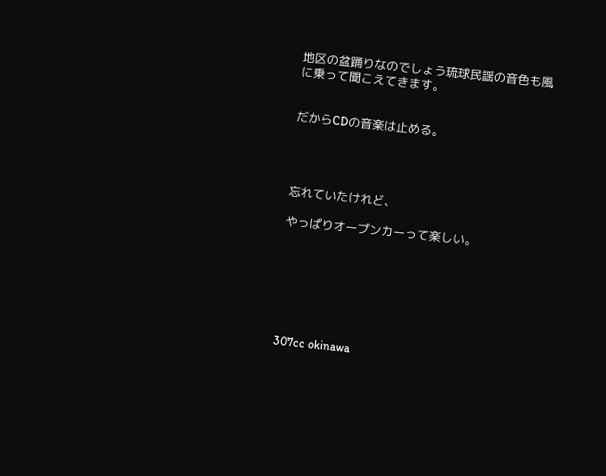地区の盆踊りなのでしょう琉球民謡の音色も風に乗って聞こえてきます。


だからCDの音楽は止める。




忘れていたけれど、

やっぱりオープンカーって楽しい。







307cc okinawa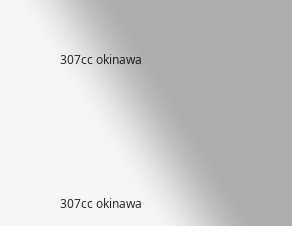307cc okinawa





307cc okinawa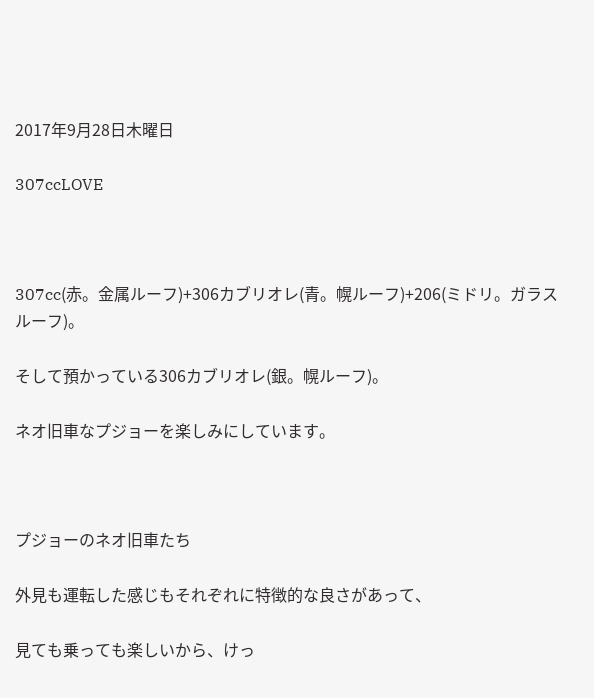2017年9月28日木曜日

307ccLOVE



307cc(赤。金属ルーフ)+306カブリオレ(青。幌ルーフ)+206(ミドリ。ガラスルーフ)。

そして預かっている306カブリオレ(銀。幌ルーフ)。

ネオ旧車なプジョーを楽しみにしています。



プジョーのネオ旧車たち

外見も運転した感じもそれぞれに特徴的な良さがあって、

見ても乗っても楽しいから、けっ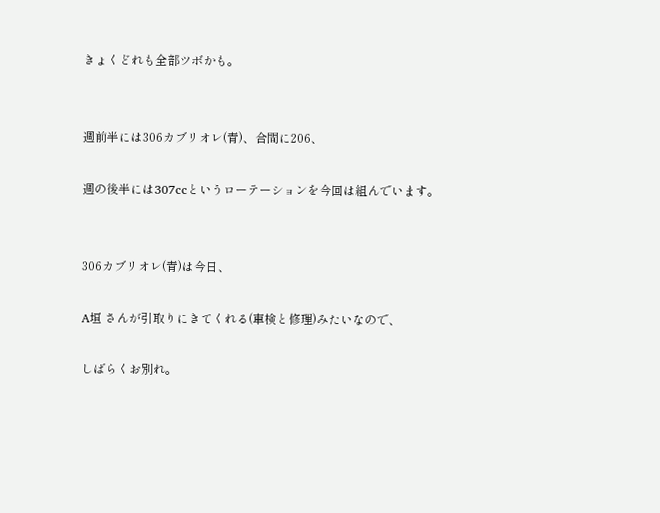きょくどれも全部ツボかも。


週前半には306カブリオレ(青)、合間に206、

週の後半には307ccというローテーションを今回は組んでいます。


306カブリオレ(青)は今日、

A垣 さんが引取りにきてくれる(車検と修理)みたいなので、

しばらくお別れ。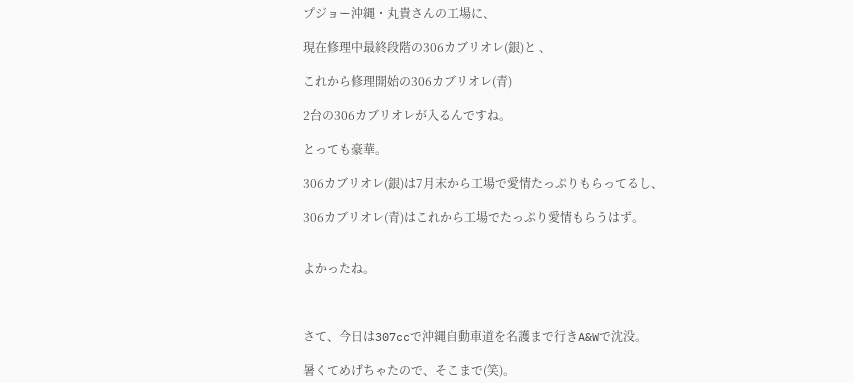プジョー沖縄・丸貴さんの工場に、

現在修理中最終段階の306カブリオレ(銀)と 、

これから修理開始の306カブリオレ(青)

2台の306カブリオレが入るんですね。

とっても豪華。

306カブリオレ(銀)は7月末から工場で愛情たっぷりもらってるし、

306カブリオレ(青)はこれから工場でたっぷり愛情もらうはず。


よかったね。



さて、今日は307ccで沖縄自動車道を名護まで行きA&Wで沈没。

暑くてめげちゃたので、そこまで(笑)。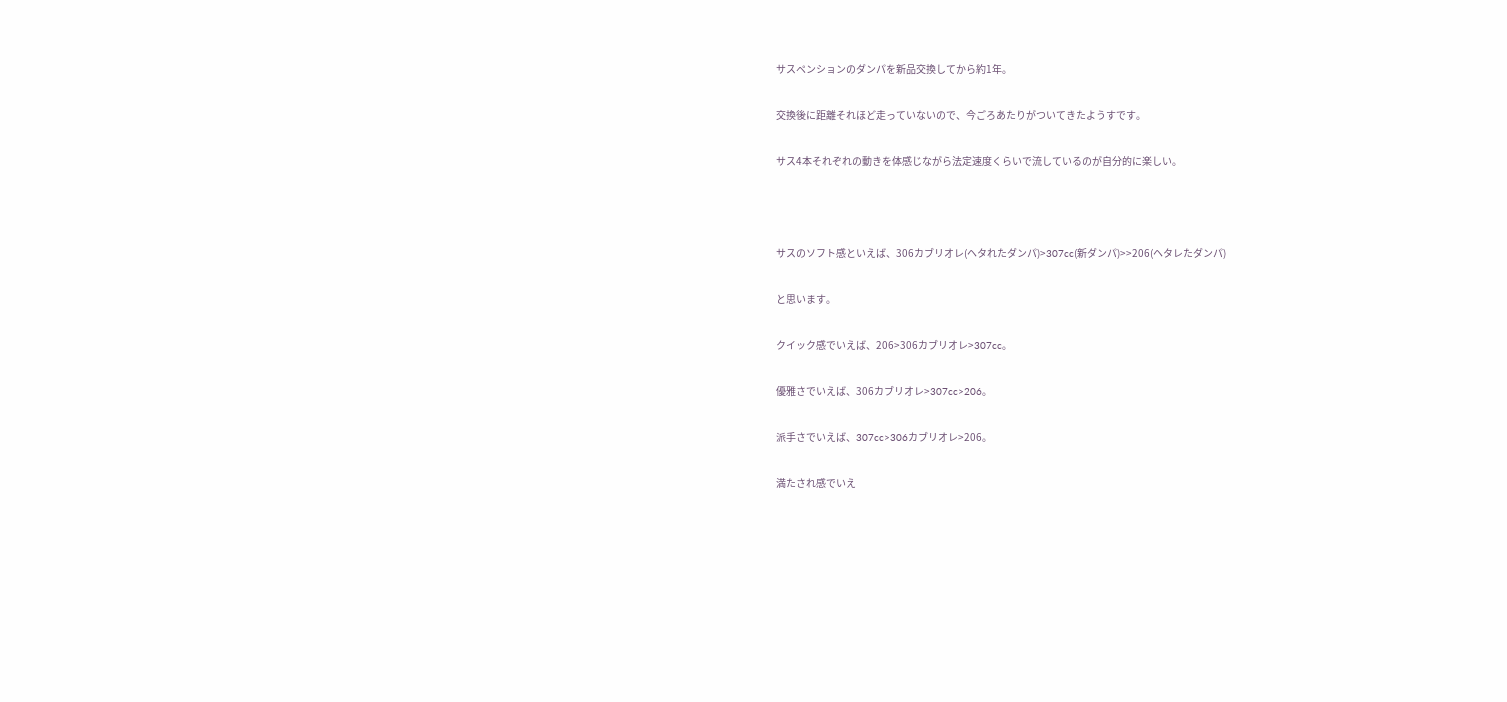サスペンションのダンパを新品交換してから約1年。

交換後に距離それほど走っていないので、今ごろあたりがついてきたようすです。

サス4本それぞれの動きを体感じながら法定速度くらいで流しているのが自分的に楽しい。



サスのソフト感といえば、306カブリオレ(ヘタれたダンパ)>307cc(新ダンパ)>>206(ヘタレたダンパ)

と思います。

クイック感でいえば、206>306カブリオレ>307cc。

優雅さでいえば、306カブリオレ>307cc>206。

派手さでいえば、307cc>306カブリオレ>206。

満たされ感でいえ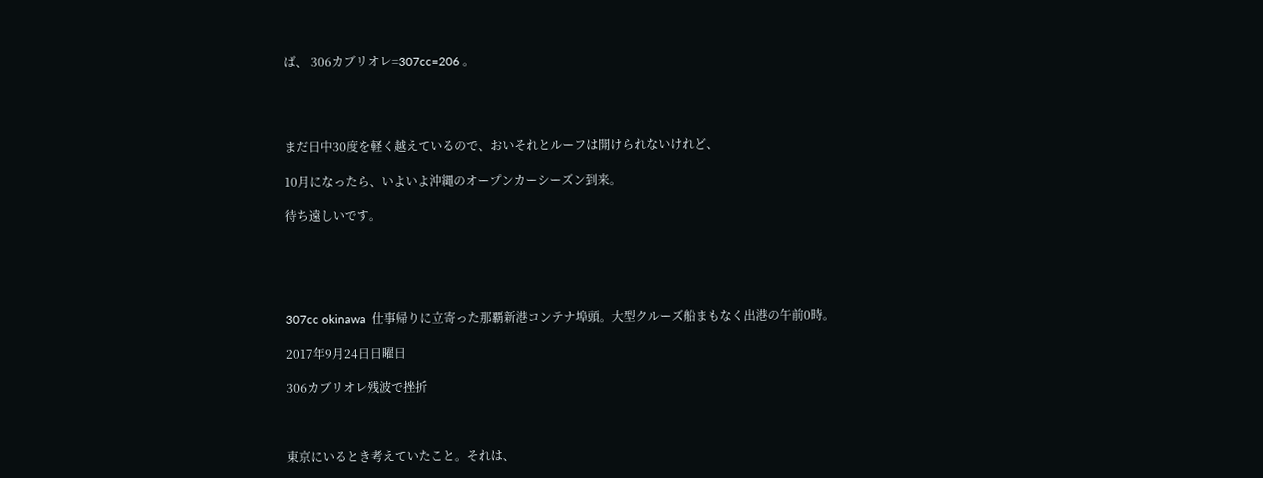ば、 306カブリオレ=307cc=206 。




まだ日中30度を軽く越えているので、おいそれとルーフは開けられないけれど、

10月になったら、いよいよ沖縄のオープンカーシーズン到来。

待ち遠しいです。





307cc okinawa  仕事帰りに立寄った那覇新港コンテナ埠頭。大型クルーズ船まもなく出港の午前0時。

2017年9月24日日曜日

306カブリオレ残波で挫折



東京にいるとき考えていたこと。それは、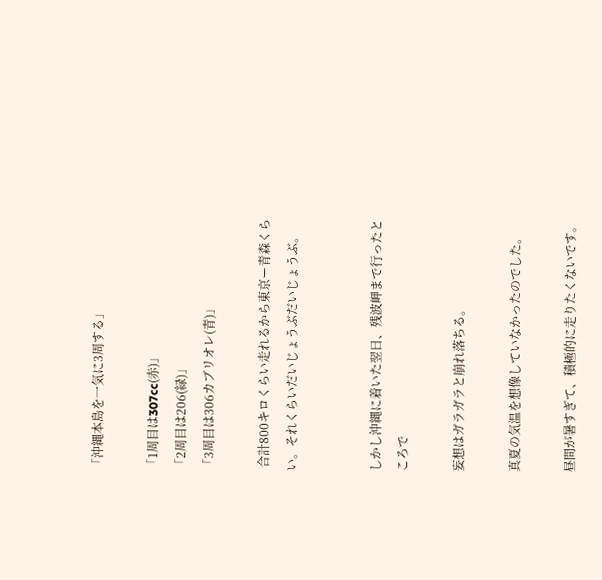「沖縄本島を一気に3周する」

「1周目は307cc(赤)」
「2周目は206(緑)」
「3周目は306カブリオレ(青)」

 合計800キロくらい走れるから東京ー青森くらい。それくらいだいじょうぶだいじょうぶ。


しかし沖縄に着いた翌日、残波岬まで行ったところで

妄想はガラガラと崩れ落ちる。

真夏の気温を想像していなかったのでした。

昼間が暑すぎて、積極的に走りたくないです。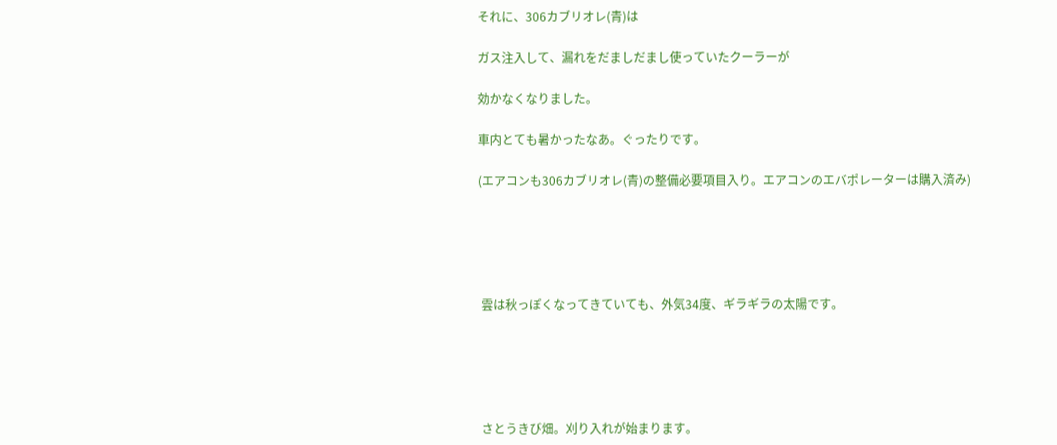それに、306カブリオレ(青)は

ガス注入して、漏れをだましだまし使っていたクーラーが

効かなくなりました。

車内とても暑かったなあ。ぐったりです。

(エアコンも306カブリオレ(青)の整備必要項目入り。エアコンのエバポレーターは購入済み)





 雲は秋っぽくなってきていても、外気34度、ギラギラの太陽です。





 さとうきび畑。刈り入れが始まります。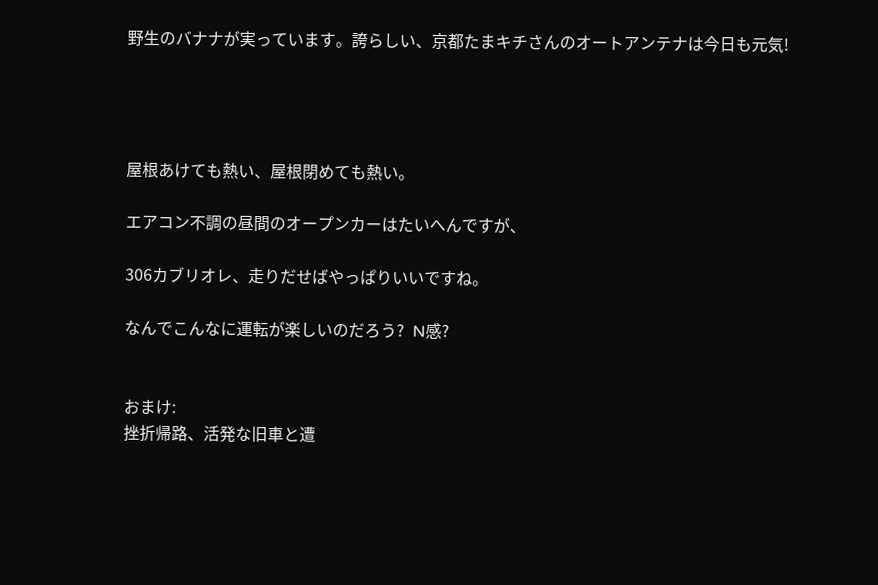野生のバナナが実っています。誇らしい、京都たまキチさんのオートアンテナは今日も元気!




屋根あけても熱い、屋根閉めても熱い。

エアコン不調の昼間のオープンカーはたいへんですが、

306カブリオレ、走りだせばやっぱりいいですね。

なんでこんなに運転が楽しいのだろう?  N感?


おまけ:
挫折帰路、活発な旧車と遭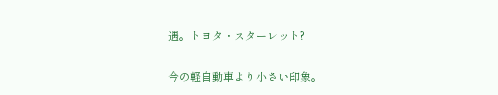遇。トヨタ・スターレット?

今の軽自動車より小さい印象。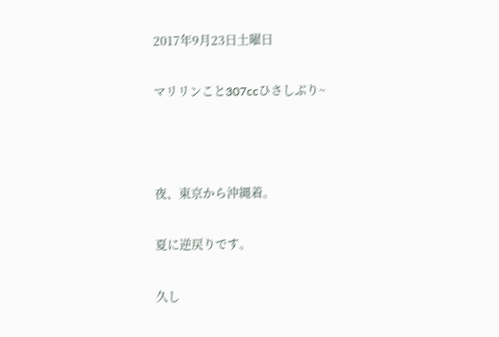2017年9月23日土曜日

マリリンこと307ccひさしぶり~



夜、東京から沖縄着。

夏に逆戻りです。

久し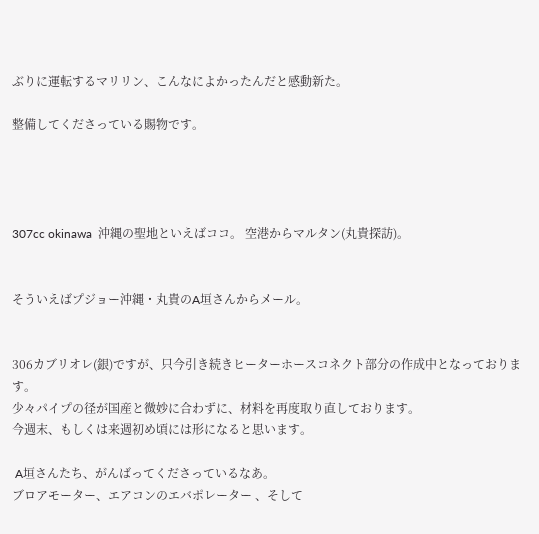ぶりに運転するマリリン、こんなによかったんだと感動新た。

整備してくださっている賜物です。




307cc okinawa  沖縄の聖地といえばココ。 空港からマルタン(丸貴探訪)。


そういえばプジョー沖縄・丸貴のA垣さんからメール。


306カブリオレ(銀)ですが、只今引き続きヒーターホースコネクト部分の作成中となっております。
少々パイプの径が国産と微妙に合わずに、材料を再度取り直しております。
今週末、もしくは来週初め頃には形になると思います。

 A垣さんたち、がんばってくださっているなあ。
ブロアモーター、エアコンのエバポレーター 、そして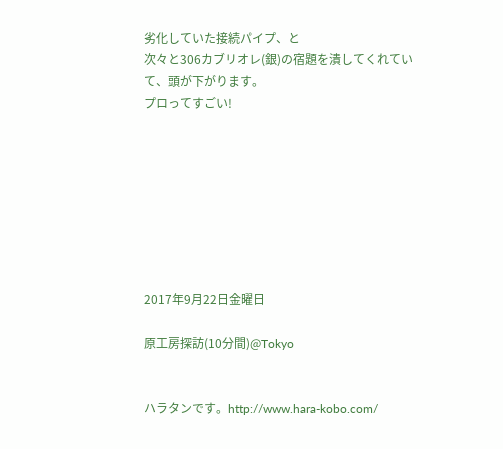劣化していた接続パイプ、と
次々と306カブリオレ(銀)の宿題を潰してくれていて、頭が下がります。
プロってすごい!








2017年9月22日金曜日

原工房探訪(10分間)@Tokyo


ハラタンです。http://www.hara-kobo.com/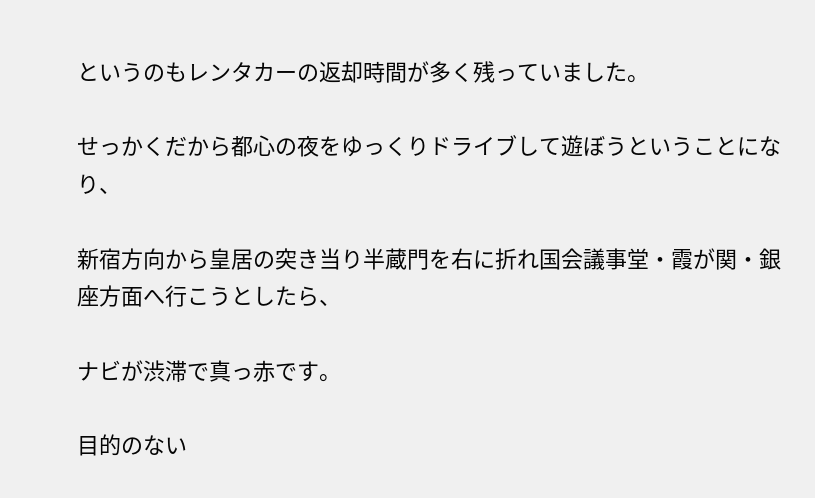というのもレンタカーの返却時間が多く残っていました。

せっかくだから都心の夜をゆっくりドライブして遊ぼうということになり、

新宿方向から皇居の突き当り半蔵門を右に折れ国会議事堂・霞が関・銀座方面へ行こうとしたら、

ナビが渋滞で真っ赤です。

目的のない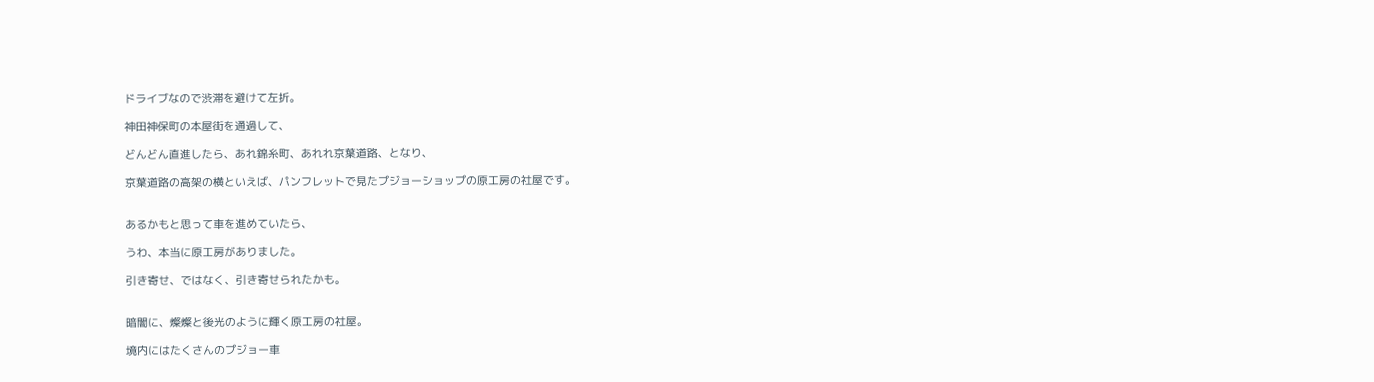ドライブなので渋滞を避けて左折。

神田神保町の本屋街を通過して、

どんどん直進したら、あれ錦糸町、あれれ京葉道路、となり、

京葉道路の高架の横といえば、パンフレットで見たプジョーショップの原工房の社屋です。


あるかもと思って車を進めていたら、

うわ、本当に原工房がありました。

引き寄せ、ではなく、引き寄せられたかも。


暗闇に、燦燦と後光のように輝く原工房の社屋。

境内にはたくさんのプジョー車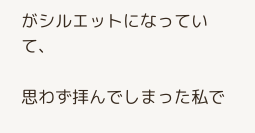がシルエットになっていて、

思わず拝んでしまった私で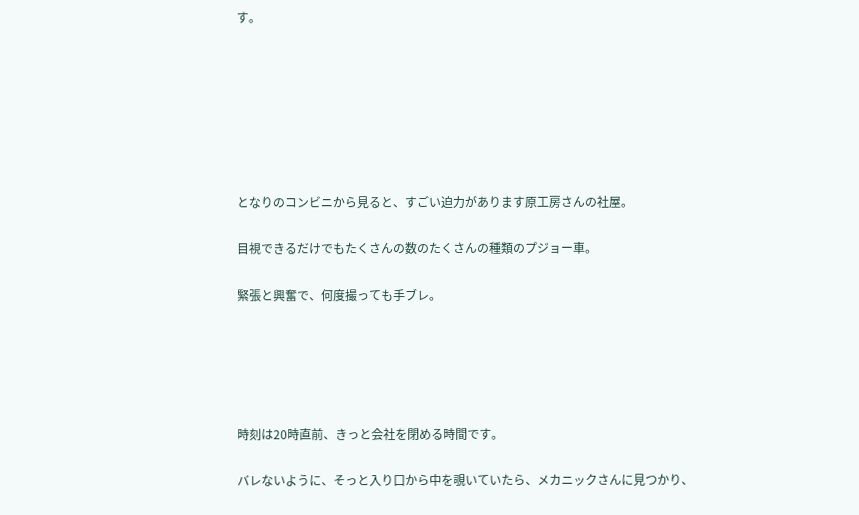す。







となりのコンビニから見ると、すごい迫力があります原工房さんの社屋。

目視できるだけでもたくさんの数のたくさんの種類のプジョー車。

緊張と興奮で、何度撮っても手ブレ。





時刻は20時直前、きっと会社を閉める時間です。

バレないように、そっと入り口から中を覗いていたら、メカニックさんに見つかり、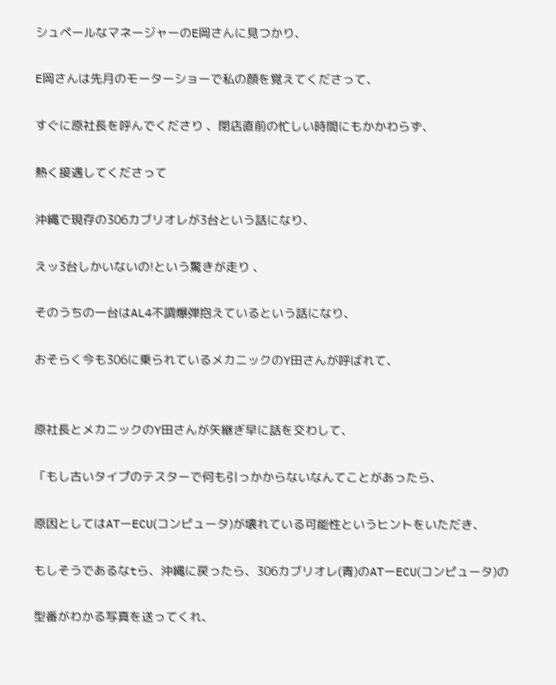シュペールなマネージャーのE岡さんに見つかり、

E岡さんは先月のモーターショーで私の顔を覚えてくださって、

すぐに原社長を呼んでくださり 、閉店直前の忙しい時間にもかかわらず、

熱く接遇してくださって

沖縄で現存の306カブリオレが3台という話になり、

えッ3台しかいないの!という驚きが走り 、

そのうちの一台はAL4不調爆弾抱えているという話になり、

おそらく今も306に乗られているメカニックのY田さんが呼ばれて、


原社長とメカニックのY田さんが矢継ぎ早に話を交わして、

「もし古いタイプのテスターで何も引っかからないなんてことがあったら、

原因としてはATーECU(コンピュータ)が壊れている可能性というヒントをいただき、

もしそうであるなtら、沖縄に戻ったら、306カブリオレ(青)のATーECU(コンピュータ)の

型番がわかる写真を送ってくれ、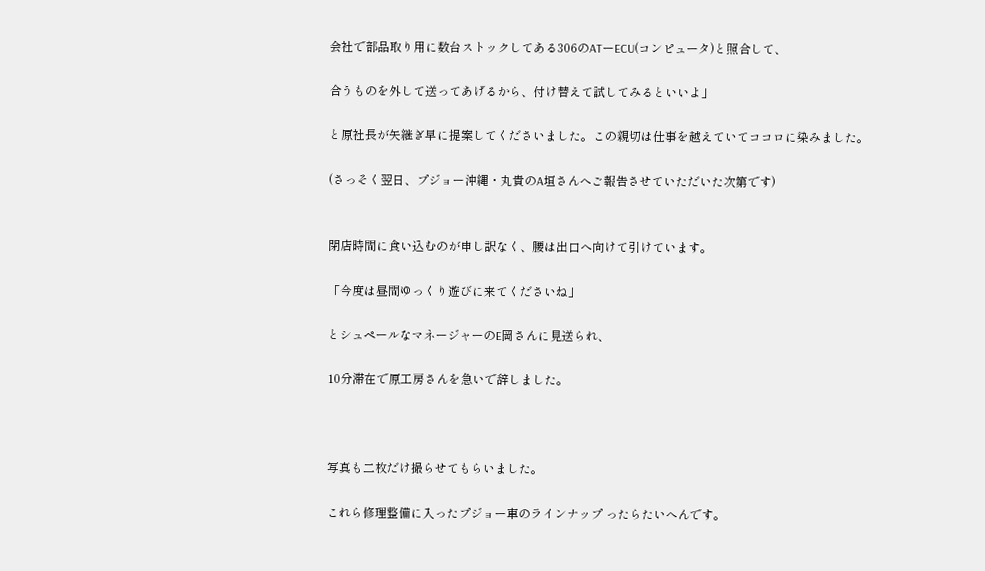会社で部品取り用に数台ストックしてある306のATーECU(コンピュータ)と照合して、

合うものを外して送ってあげるから、付け替えて試してみるといいよ」

と原社長が矢継ぎ早に提案してくださいました。この親切は仕事を越えていてココロに染みました。

(さっそく翌日、プジョー沖縄・丸貴のA垣さんへご報告させていただいた次第です)


閉店時間に食い込むのが申し訳なく、腰は出口へ向けて引けています。

「今度は昼間ゆっくり遊びに来てくださいね」

とシュペールなマネージャーのE岡さんに見送られ、

10分滞在で原工房さんを急いで辞しました。



写真も二枚だけ撮らせてもらいました。

これら修理整備に入ったプジョー車のラインナップ ったらたいへんです。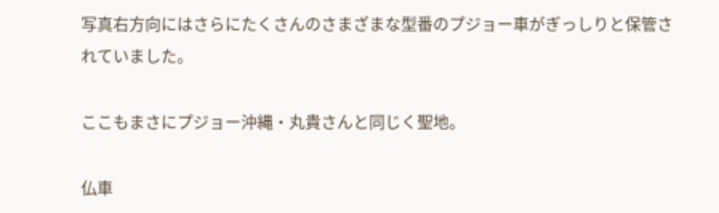写真右方向にはさらにたくさんのさまざまな型番のプジョー車がぎっしりと保管されていました。

ここもまさにプジョー沖縄・丸貴さんと同じく聖地。

仏車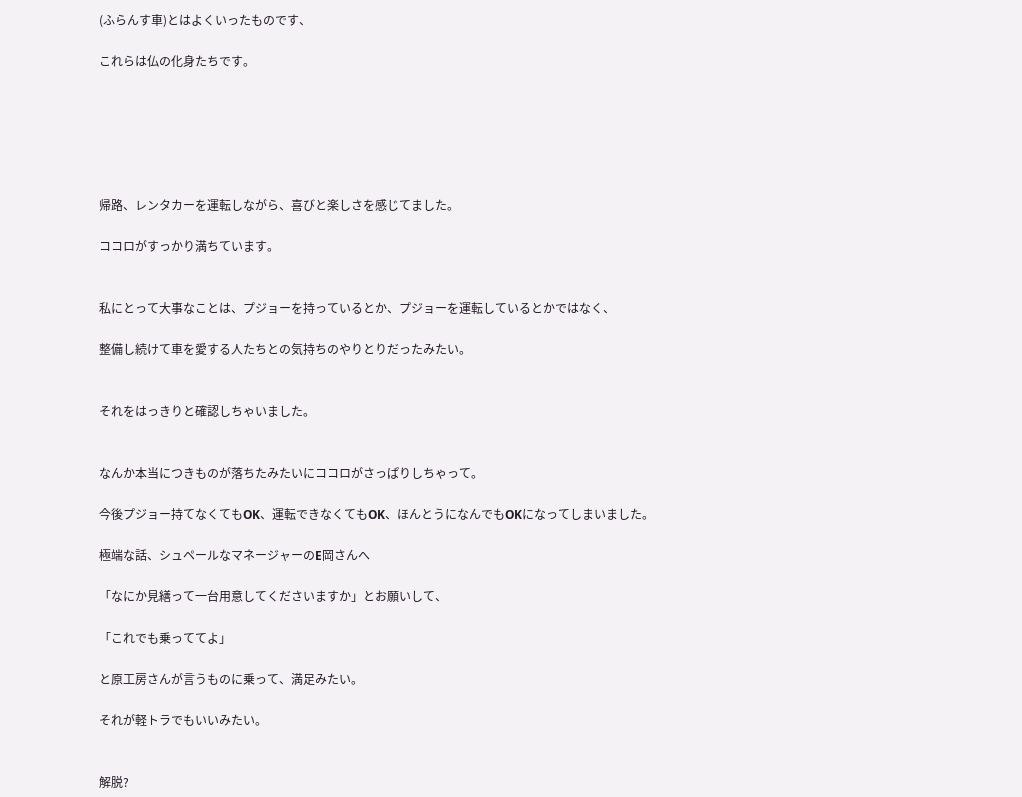(ふらんす車)とはよくいったものです、

これらは仏の化身たちです。






帰路、レンタカーを運転しながら、喜びと楽しさを感じてました。

ココロがすっかり満ちています。


私にとって大事なことは、プジョーを持っているとか、プジョーを運転しているとかではなく、

整備し続けて車を愛する人たちとの気持ちのやりとりだったみたい。


それをはっきりと確認しちゃいました。


なんか本当につきものが落ちたみたいにココロがさっぱりしちゃって。

今後プジョー持てなくてもOK、運転できなくてもOK、ほんとうになんでもOKになってしまいました。

極端な話、シュペールなマネージャーのE岡さんへ

「なにか見繕って一台用意してくださいますか」とお願いして、

「これでも乗っててよ」

と原工房さんが言うものに乗って、満足みたい。

それが軽トラでもいいみたい。


解脱?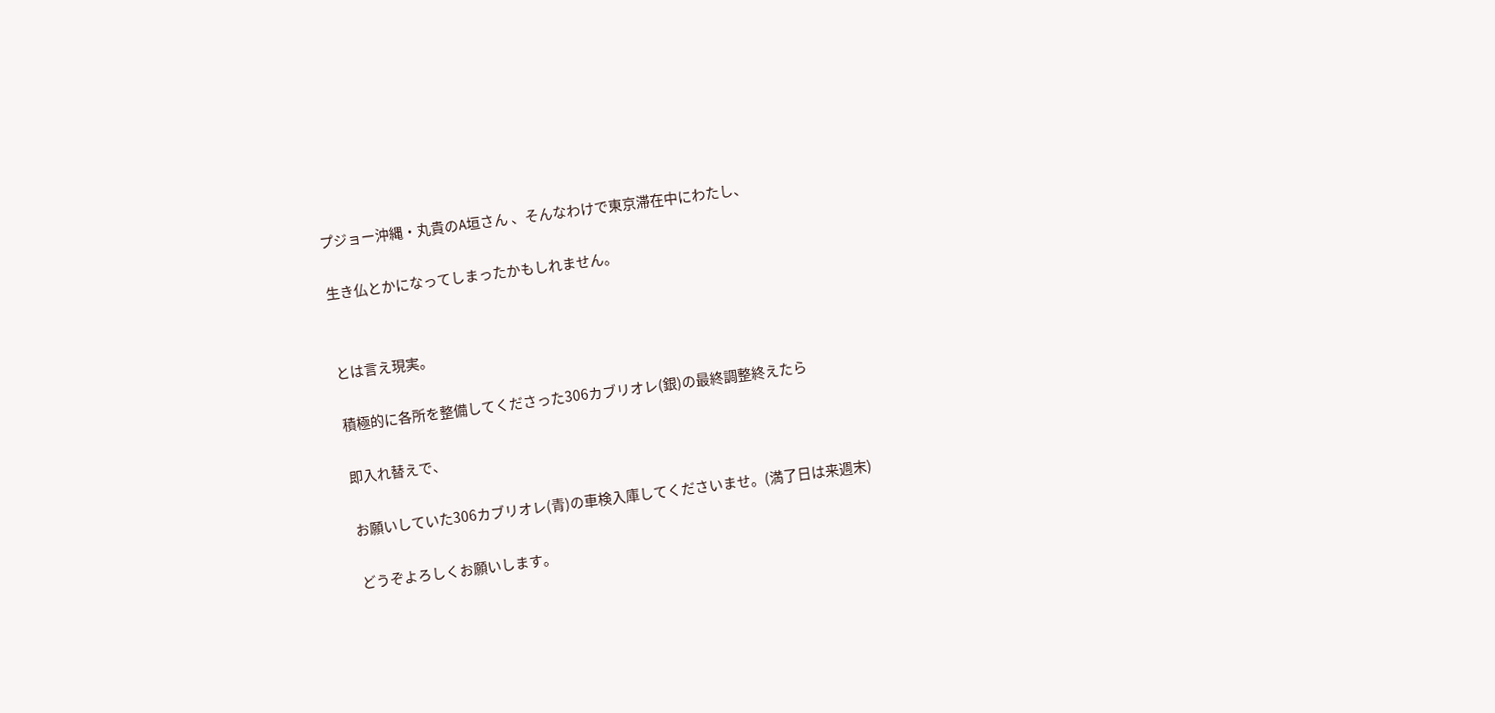プジョー沖縄・丸貴のA垣さん 、そんなわけで東京滞在中にわたし、

生き仏とかになってしまったかもしれません。


とは言え現実。

積極的に各所を整備してくださった306カブリオレ(銀)の最終調整終えたら

即入れ替えで、

お願いしていた306カブリオレ(青)の車検入庫してくださいませ。(満了日は来週末)

どうぞよろしくお願いします。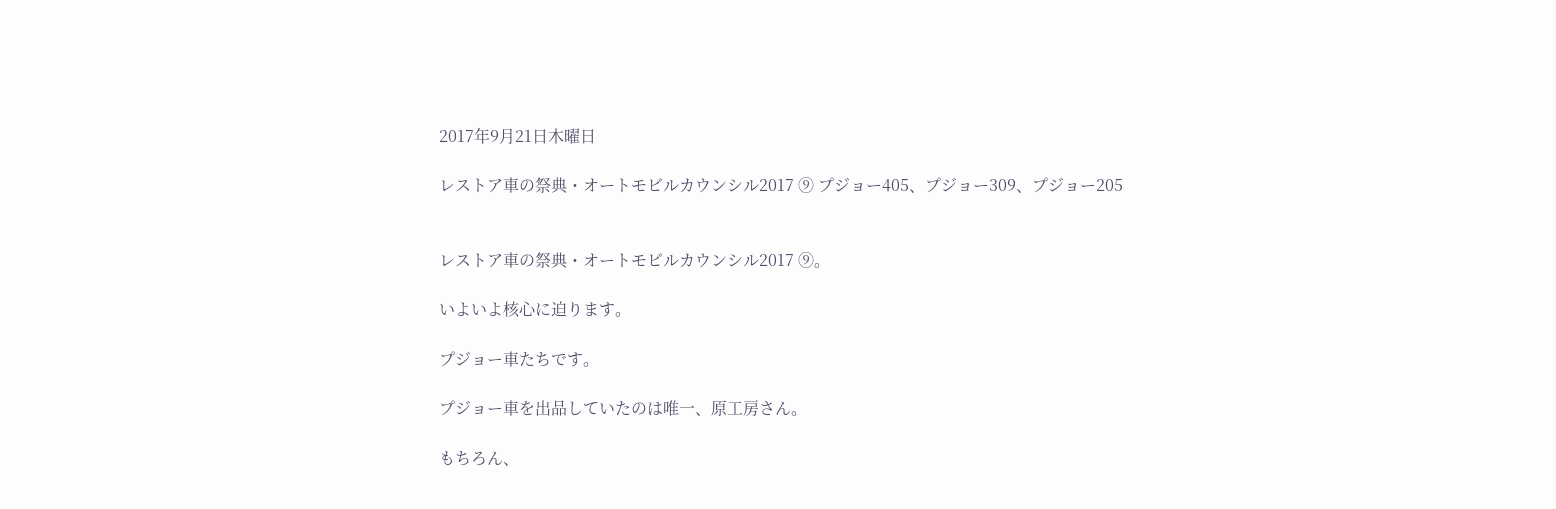2017年9月21日木曜日

レストア車の祭典・オートモビルカウンシル2017 ⑨ プジョー405、プジョー309、プジョー205


レストア車の祭典・オートモビルカウンシル2017 ⑨。

いよいよ核心に迫ります。

プジョー車たちです。

プジョー車を出品していたのは唯一、原工房さん。

もちろん、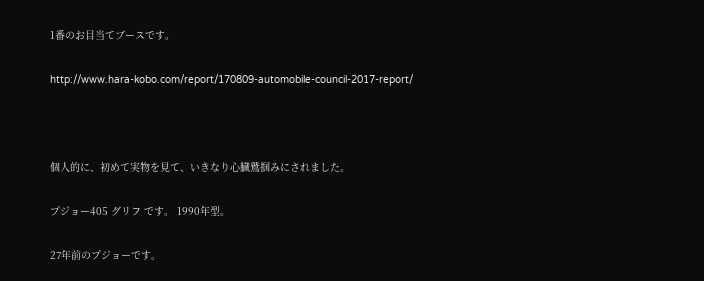1番のお目当てブースです。

http://www.hara-kobo.com/report/170809-automobile-council-2017-report/



個人的に、初めて実物を見て、いきなり心臓鷲掴みにされました。

プジョー405 グリフ です。 1990年型。

27年前のプジョーです。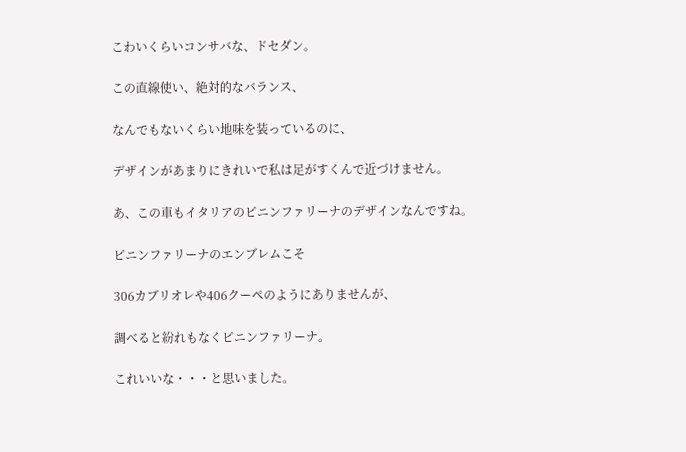こわいくらいコンサバな、ドセダン。

この直線使い、絶対的なバランス、

なんでもないくらい地味を装っているのに、

デザインがあまりにきれいで私は足がすくんで近づけません。

あ、この車もイタリアのピニンファリーナのデザインなんですね。

ピニンファリーナのエンブレムこそ

306カブリオレや406クーペのようにありませんが、

調べると紛れもなくピニンファリーナ。

これいいな・・・と思いました。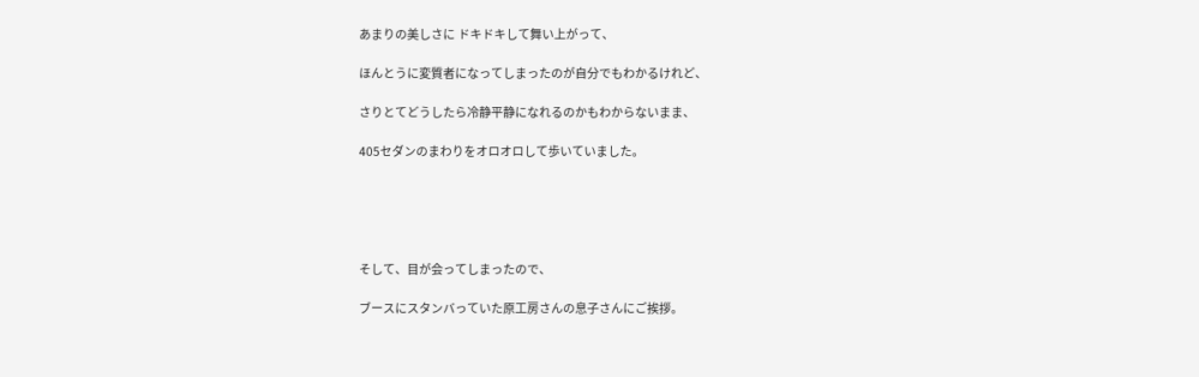あまりの美しさに ドキドキして舞い上がって、

ほんとうに変質者になってしまったのが自分でもわかるけれど、

さりとてどうしたら冷静平静になれるのかもわからないまま、

405セダンのまわりをオロオロして歩いていました。





そして、目が会ってしまったので、

ブースにスタンバっていた原工房さんの息子さんにご挨拶。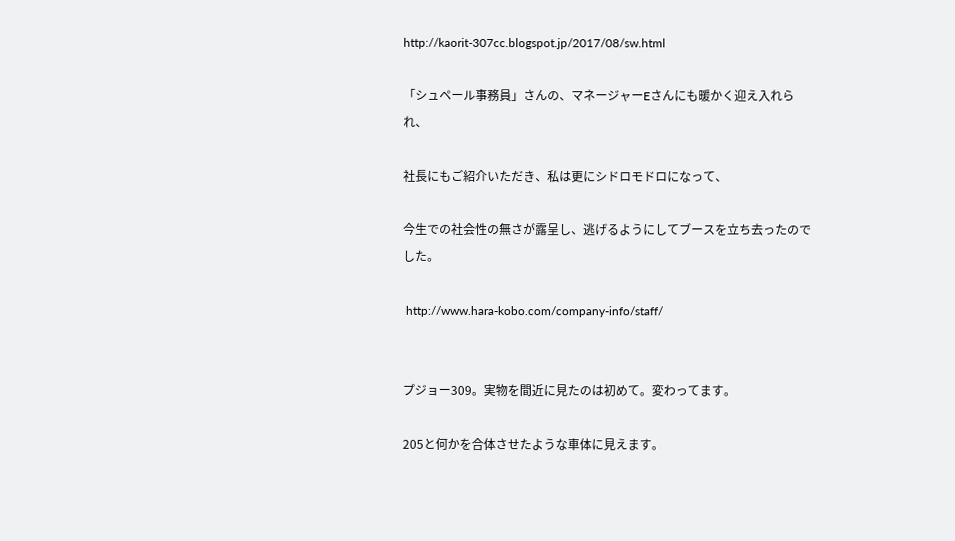http://kaorit-307cc.blogspot.jp/2017/08/sw.html

「シュペール事務員」さんの、マネージャーEさんにも暖かく迎え入れられ、

社長にもご紹介いただき、私は更にシドロモドロになって、

今生での社会性の無さが露呈し、逃げるようにしてブースを立ち去ったのでした。

 http://www.hara-kobo.com/company-info/staff/


プジョー309。実物を間近に見たのは初めて。変わってます。

205と何かを合体させたような車体に見えます。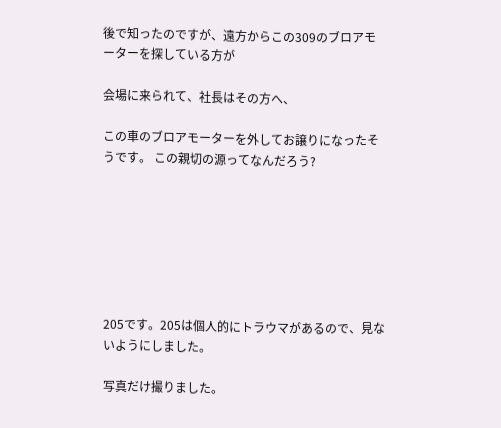後で知ったのですが、遠方からこの309のブロアモーターを探している方が

会場に来られて、社長はその方へ、

この車のブロアモーターを外してお譲りになったそうです。 この親切の源ってなんだろう?







205です。205は個人的にトラウマがあるので、見ないようにしました。

写真だけ撮りました。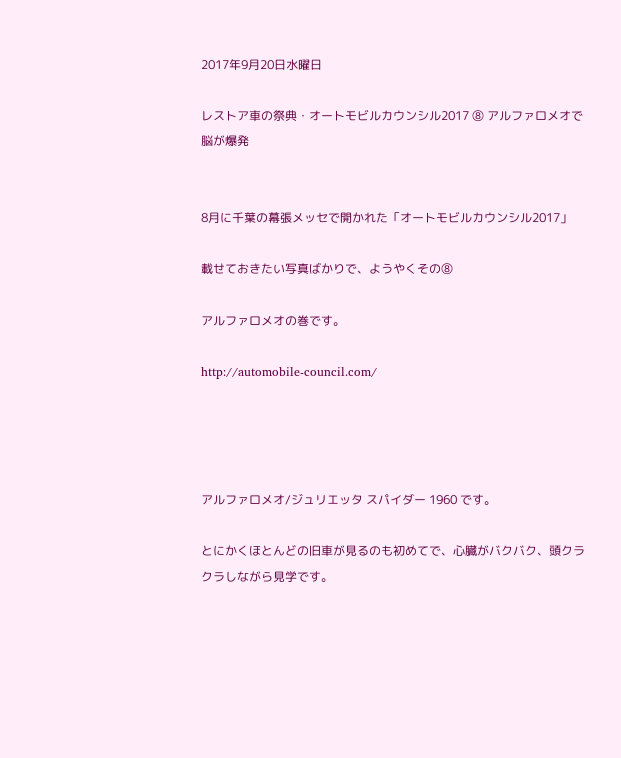2017年9月20日水曜日

レストア車の祭典・オートモビルカウンシル2017 ⑧ アルファロメオで脳が爆発


8月に千葉の幕張メッセで開かれた「オートモビルカウンシル2017」

載せておきたい写真ばかりで、ようやくその⑧

アルファロメオの巻です。

http://automobile-council.com/




アルファロメオ/ジュリエッタ スパイダー 1960 です。

とにかくほとんどの旧車が見るのも初めてで、心臓がバクバク、頭クラクラしながら見学です。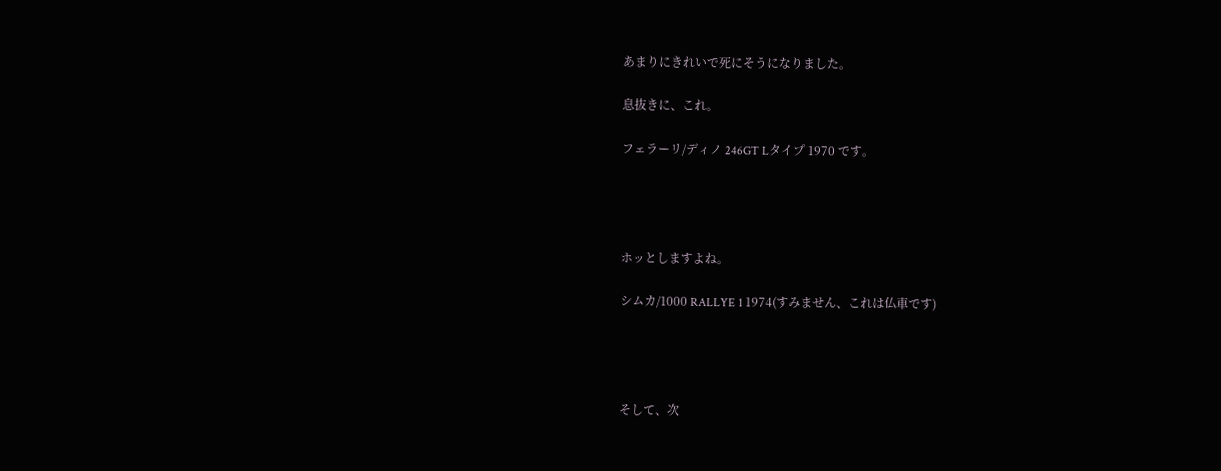あまりにきれいで死にそうになりました。

息抜きに、これ。

フェラーリ/ディノ 246GT Lタイプ 1970 です。




ホッとしますよね。

シムカ/1000 RALLYE 1 1974(すみません、これは仏車です)




そして、次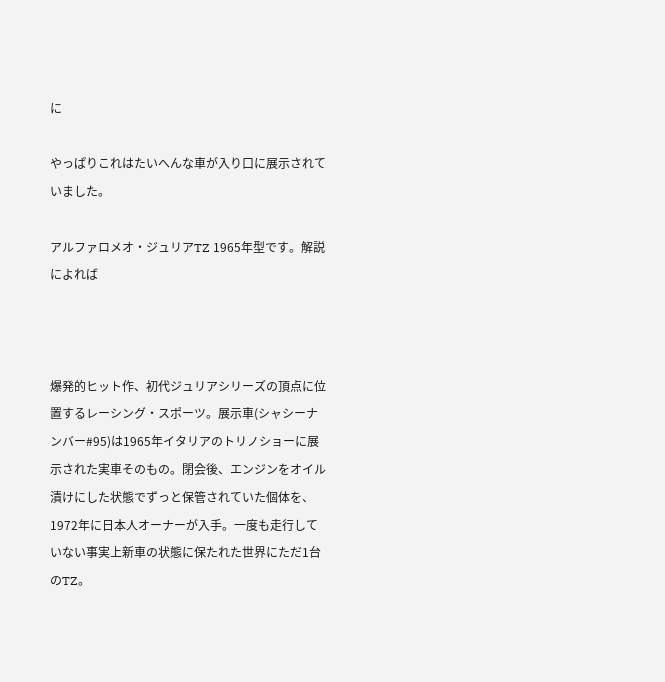に

やっぱりこれはたいへんな車が入り口に展示されていました。

アルファロメオ・ジュリアTZ 1965年型です。解説によれば



爆発的ヒット作、初代ジュリアシリーズの頂点に位置するレーシング・スポーツ。展示車(シャシーナンバー#95)は1965年イタリアのトリノショーに展示された実車そのもの。閉会後、エンジンをオイル漬けにした状態でずっと保管されていた個体を、1972年に日本人オーナーが入手。一度も走行していない事実上新車の状態に保たれた世界にただ1台のTZ。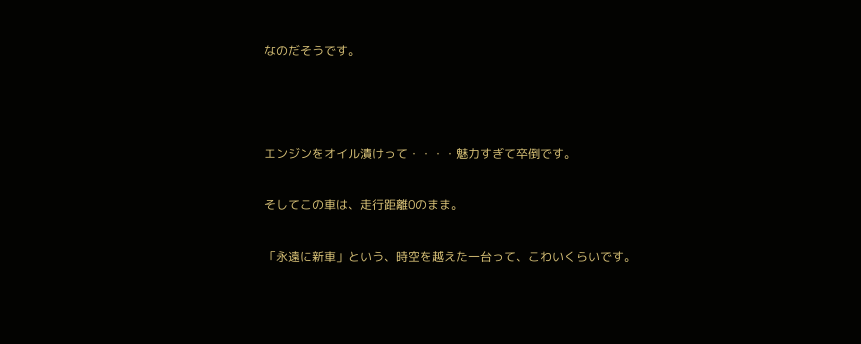なのだそうです。



エンジンをオイル漬けって・・・・魅力すぎて卒倒です。

そしてこの車は、走行距離0のまま。

「永遠に新車」という、時空を越えた一台って、こわいくらいです。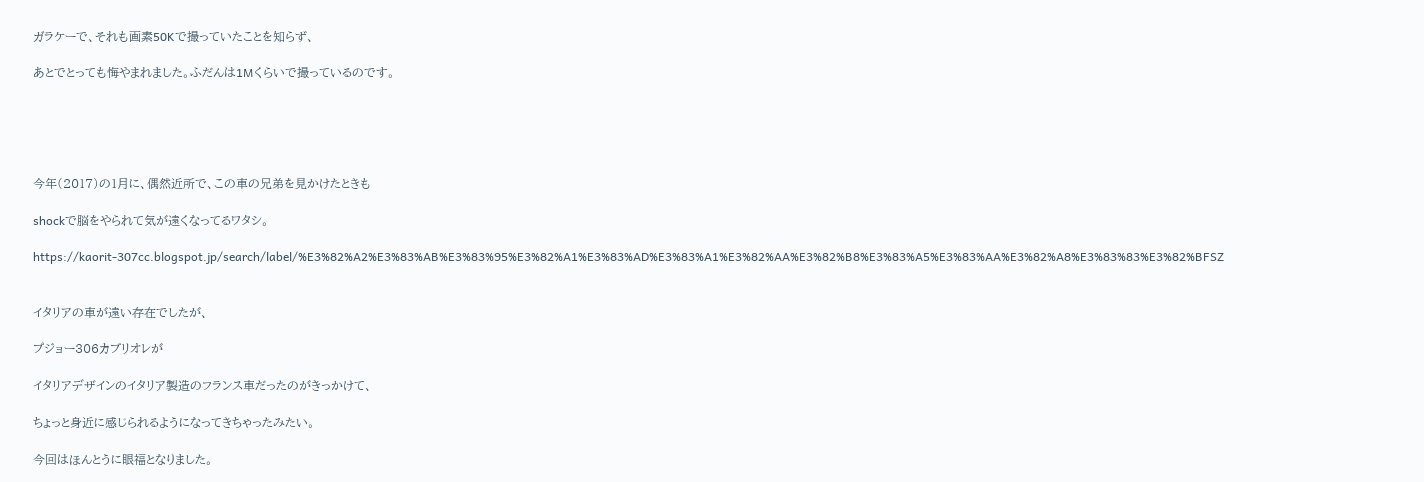ガラケーで、それも画素50Kで撮っていたことを知らず、

あとでとっても悔やまれました。ふだんは1Mくらいで撮っているのです。





今年(2017)の1月に、偶然近所で、この車の兄弟を見かけたときも

shockで脳をやられて気が遠くなってるワタシ。

https://kaorit-307cc.blogspot.jp/search/label/%E3%82%A2%E3%83%AB%E3%83%95%E3%82%A1%E3%83%AD%E3%83%A1%E3%82%AA%E3%82%B8%E3%83%A5%E3%83%AA%E3%82%A8%E3%83%83%E3%82%BFSZ


イタリアの車が遠い存在でしたが、

プジョー306カブリオレが

イタリアデザインのイタリア製造のフランス車だったのがきっかけて、

ちょっと身近に感じられるようになってきちゃったみたい。

今回はほんとうに眼福となりました。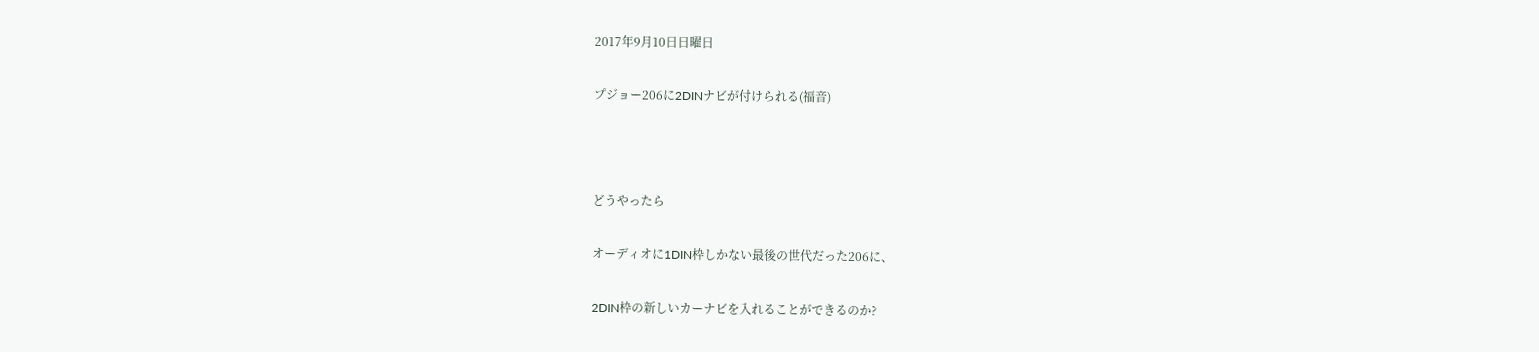2017年9月10日日曜日

プジョー206に2DINナビが付けられる(福音)



どうやったら

オーディオに1DIN枠しかない最後の世代だった206に、

2DIN枠の新しいカーナビを入れることができるのか?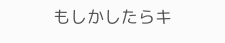もしかしたらキ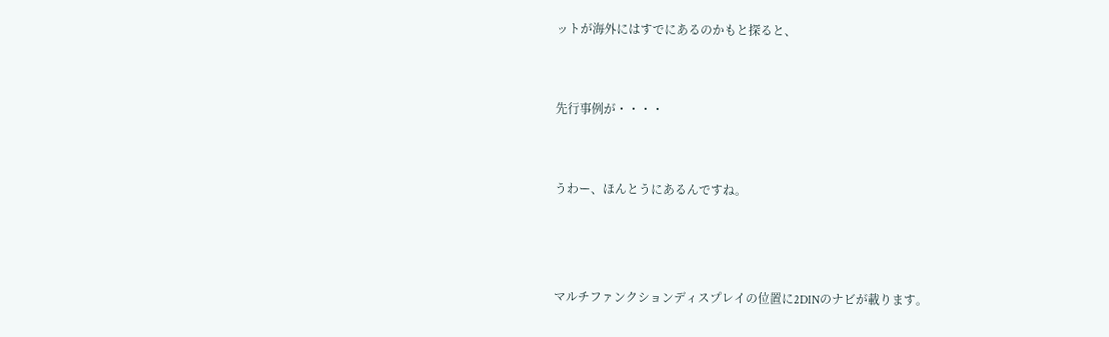ットが海外にはすでにあるのかもと探ると、


先行事例が・・・・


うわー、ほんとうにあるんですね。



マルチファンクションディスプレイの位置に2DINのナビが載ります。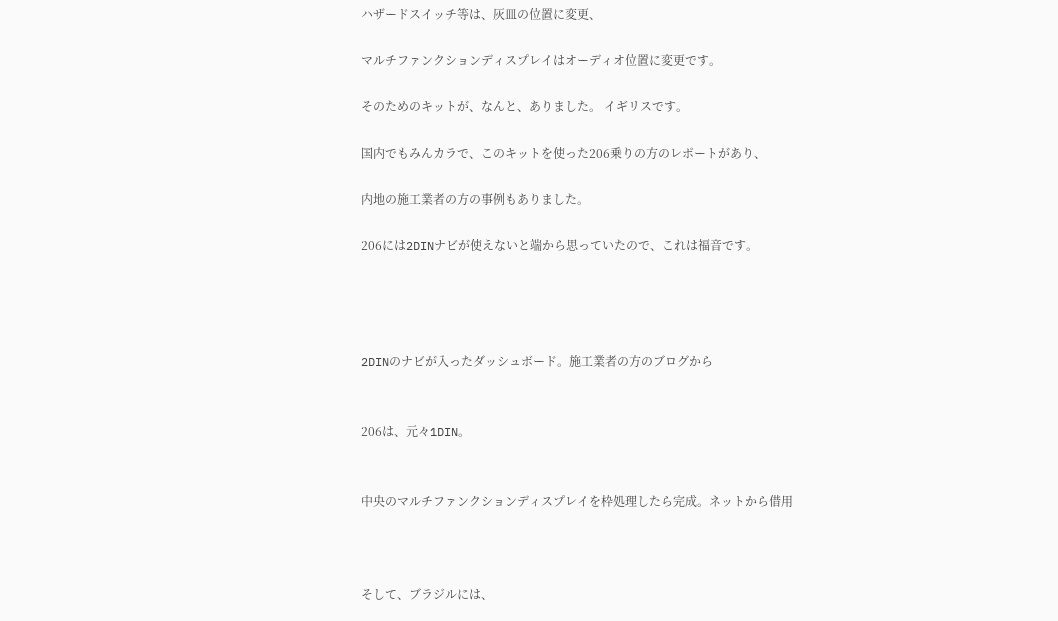ハザードスイッチ等は、灰皿の位置に変更、

マルチファンクションディスプレイはオーディオ位置に変更です。

そのためのキットが、なんと、ありました。 イギリスです。

国内でもみんカラで、このキットを使った206乗りの方のレポートがあり、

内地の施工業者の方の事例もありました。

206には2DINナビが使えないと端から思っていたので、これは福音です。




2DINのナビが入ったダッシュボード。施工業者の方のブログから


206は、元々1DIN。


中央のマルチファンクションディスプレイを枠処理したら完成。ネットから借用



そして、ブラジルには、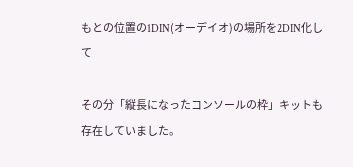もとの位置の1DIN(オーデイオ)の場所を2DIN化して

その分「縦長になったコンソールの枠」キットも存在していました。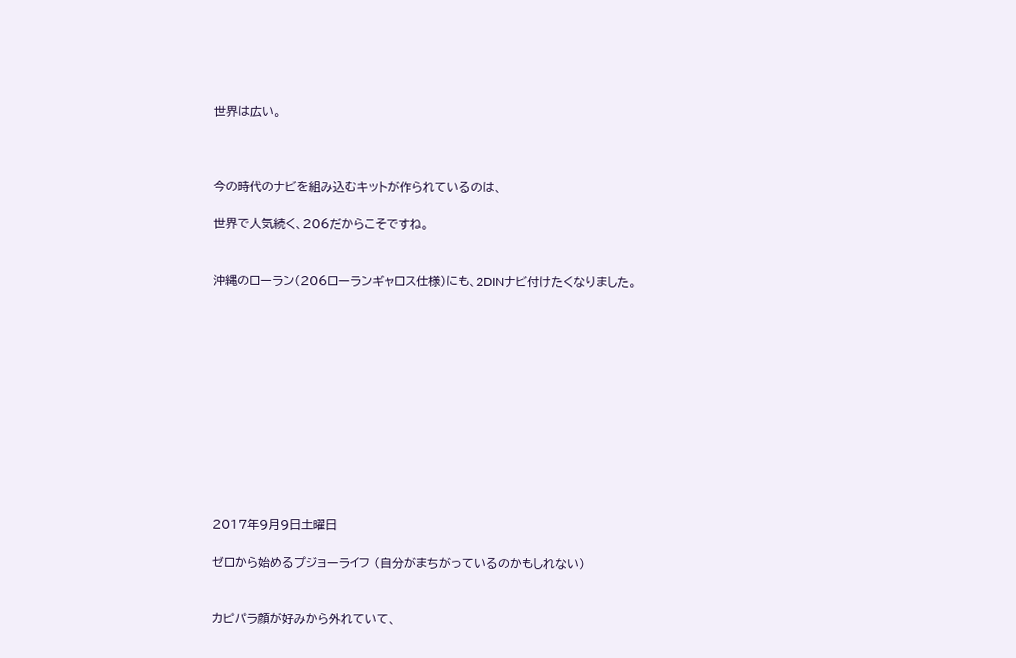世界は広い。



今の時代のナビを組み込むキットが作られているのは、

世界で人気続く、206だからこそですね。


沖縄のローラン(206ローランギャロス仕様)にも、2DINナビ付けたくなりました。












2017年9月9日土曜日

ゼロから始めるプジョーライフ (自分がまちがっているのかもしれない)


カピパラ顔が好みから外れていて、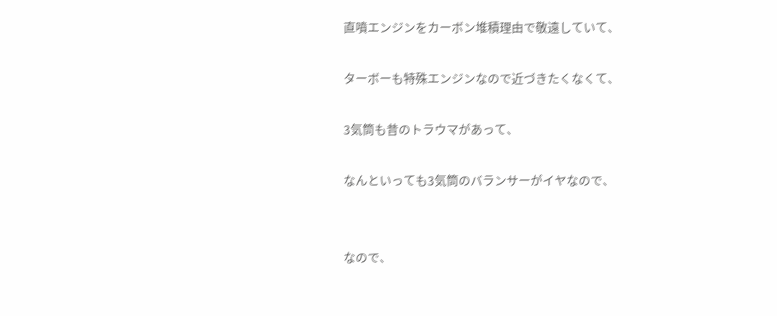直噴エンジンをカーボン堆積理由で敬遠していて、

ターボーも特殊エンジンなので近づきたくなくて、

3気筒も昔のトラウマがあって、

なんといっても3気筒のバランサーがイヤなので、


なので、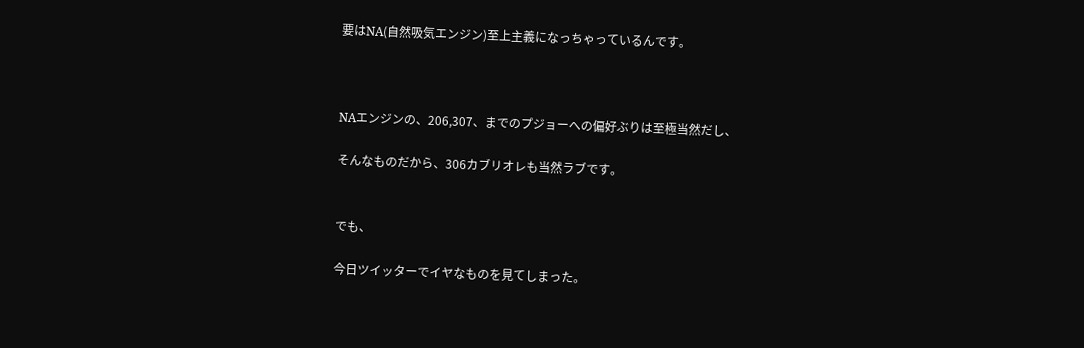要はNA(自然吸気エンジン)至上主義になっちゃっているんです。



NAエンジンの、206,307、までのプジョーへの偏好ぶりは至極当然だし、

そんなものだから、306カブリオレも当然ラブです。


でも、

今日ツイッターでイヤなものを見てしまった。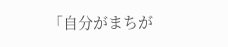「自分がまちが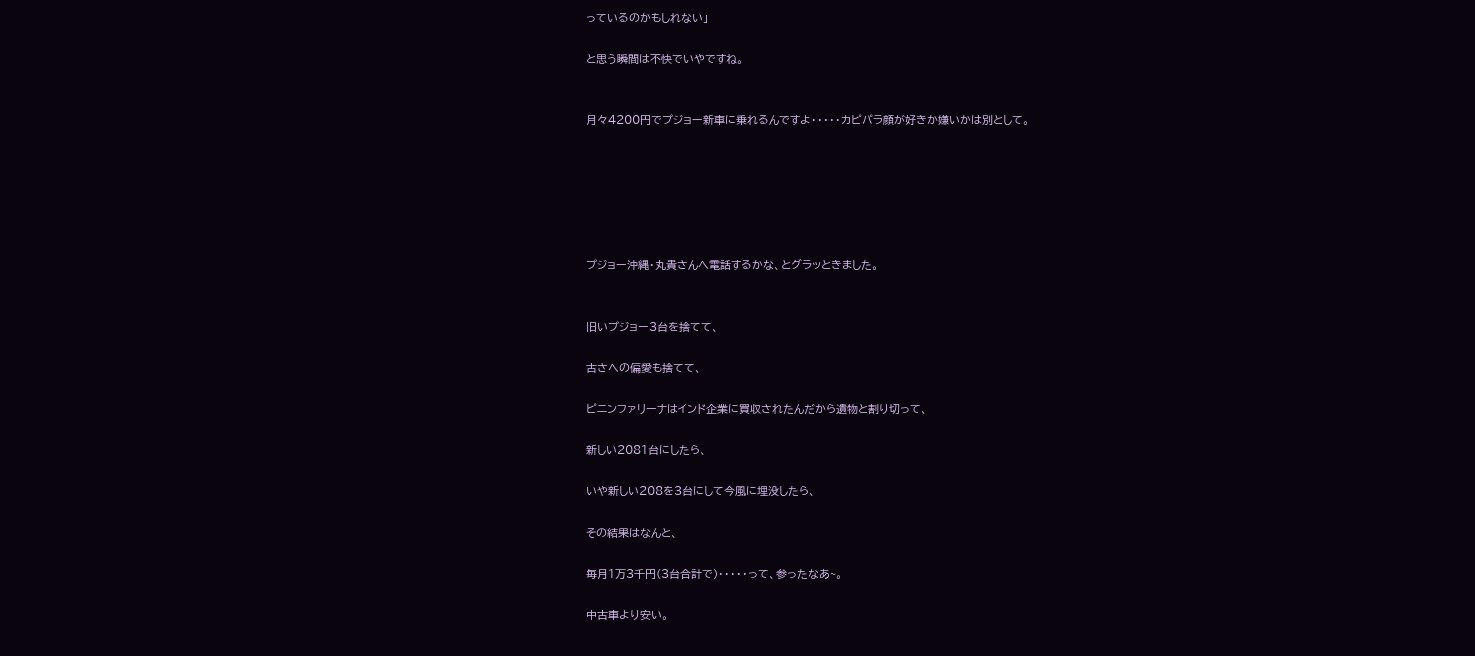っているのかもしれない」

と思う瞬間は不快でいやですね。


月々4200円でプジョー新車に乗れるんですよ・・・・・カピパラ顔が好きか嫌いかは別として。






プジョー沖縄・丸貴さんへ電話するかな、とグラッときました。


旧いプジョー3台を捨てて、

古さへの偏愛も捨てて、

ピニンファリーナはインド企業に買収されたんだから遺物と割り切って、

新しい2081台にしたら、

いや新しい208を3台にして今風に埋没したら、

その結果はなんと、

毎月1万3千円(3台合計で)・・・・・って、参ったなあ~。

中古車より安い。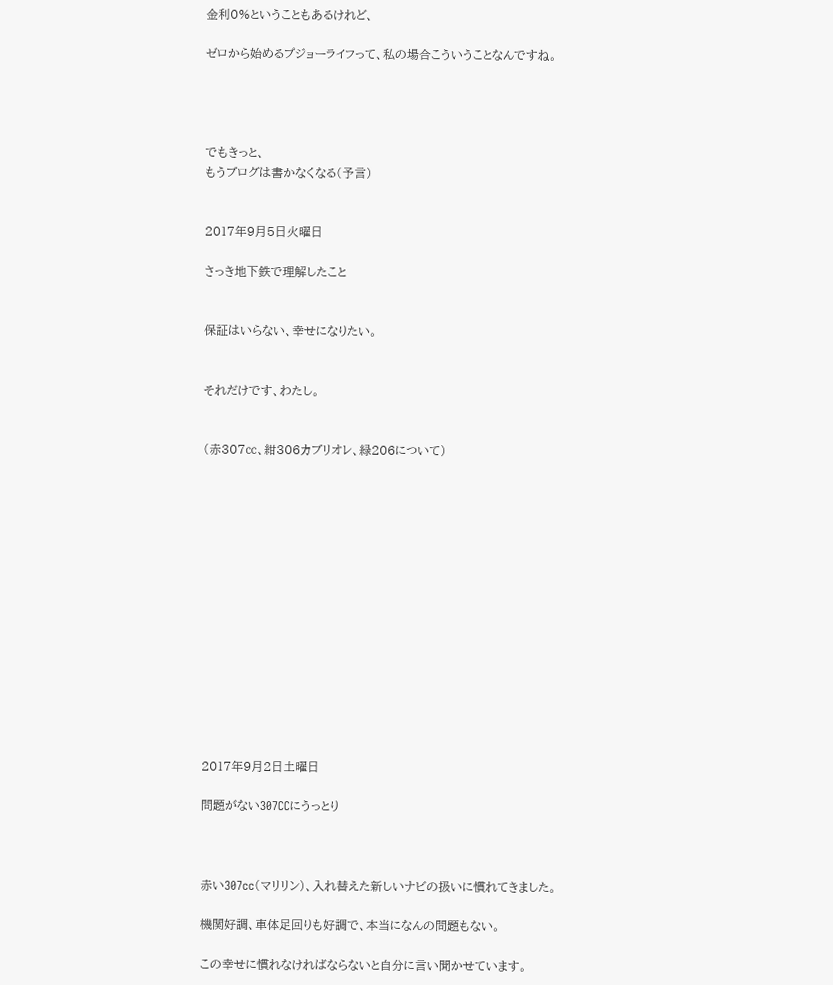金利0%ということもあるけれど、

ゼロから始めるプジョーライフって、私の場合こういうことなんですね。




でもきっと、
もうブログは書かなくなる(予言)


2017年9月5日火曜日

さっき地下鉄で理解したこと


保証はいらない、幸せになりたい。


それだけです、わたし。


(赤307㏄、紺306カブリオレ、緑206について)















2017年9月2日土曜日

問題がない307CCにうっとり



赤い307cc(マリリン)、入れ替えた新しいナビの扱いに慣れてきました。

機関好調、車体足回りも好調で、本当になんの問題もない。

この幸せに慣れなければならないと自分に言い聞かせています。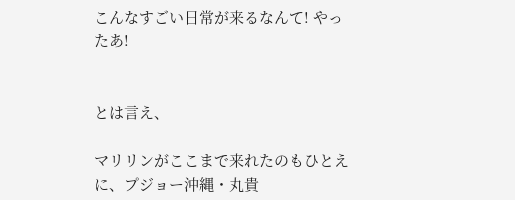こんなすごい日常が来るなんて! やったあ!


とは言え、

マリリンがここまで来れたのもひとえに、プジョー沖縄・丸貴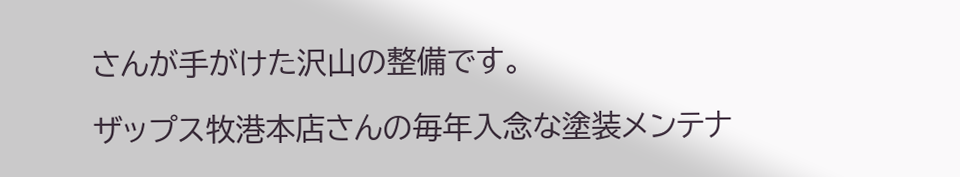さんが手がけた沢山の整備です。

ザップス牧港本店さんの毎年入念な塗装メンテナ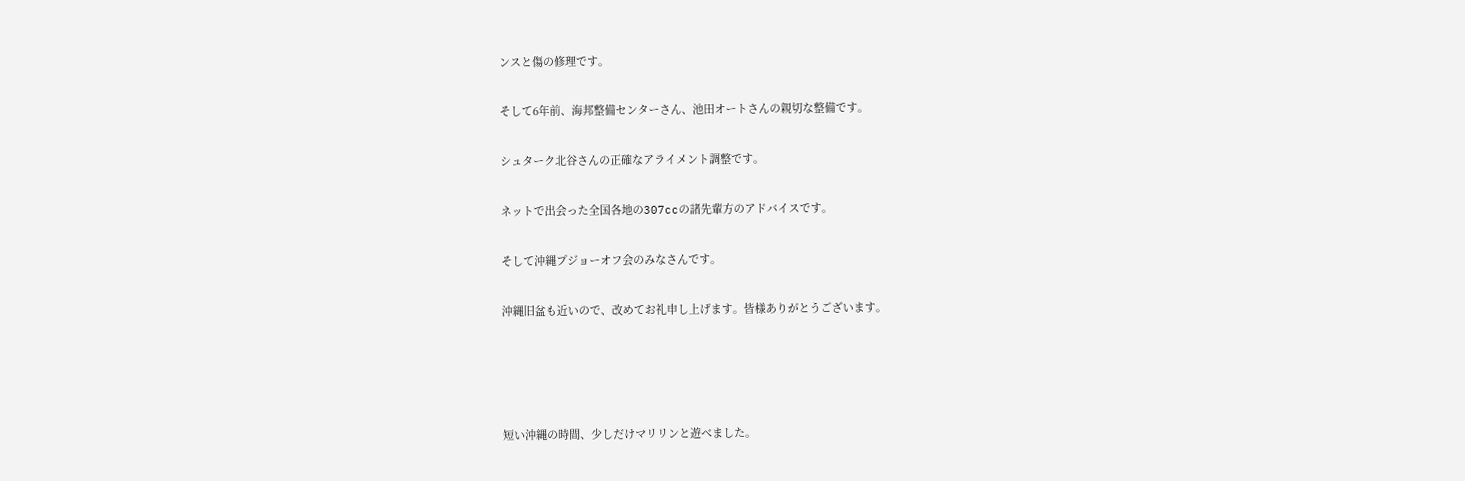ンスと傷の修理です。

そして6年前、海邦整備センターさん、池田オートさんの親切な整備です。

シュターク北谷さんの正確なアライメント調整です。

ネットで出会った全国各地の307ccの諸先輩方のアドバイスです。

そして沖縄プジョーオフ会のみなさんです。

沖縄旧盆も近いので、改めてお礼申し上げます。皆様ありがとうございます。




短い沖縄の時間、少しだけマリリンと遊べました。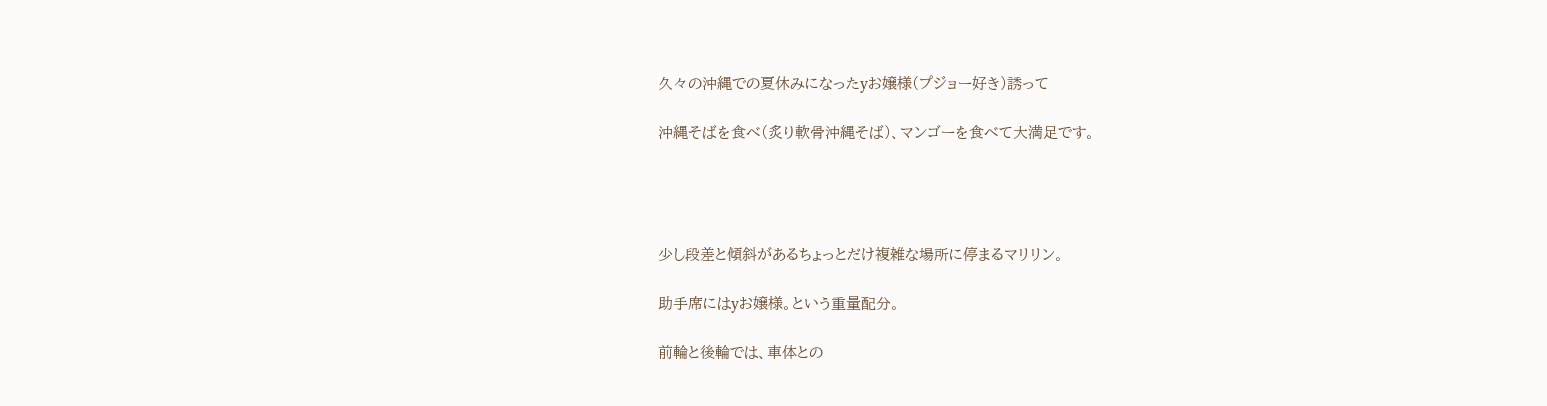久々の沖縄での夏休みになったyお嬢様(プジョー好き)誘って

沖縄そばを食べ(炙り軟骨沖縄そば)、マンゴーを食べて大満足です。




少し段差と傾斜があるちょっとだけ複雑な場所に停まるマリリン。

助手席にはyお嬢様。という重量配分。

前輪と後輪では、車体との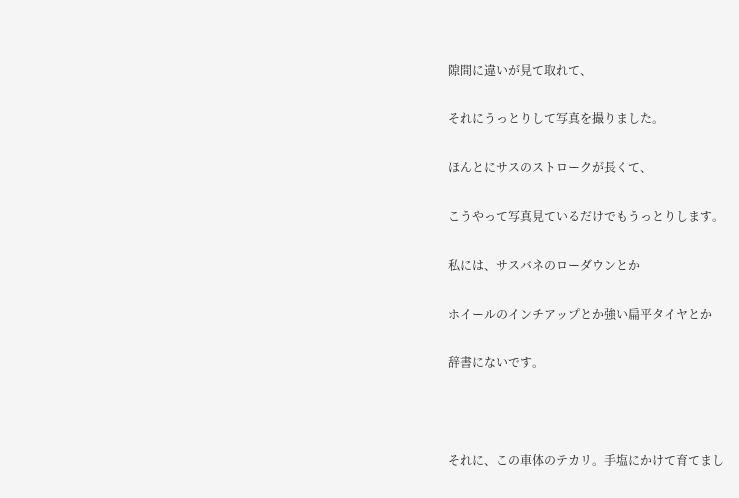隙間に違いが見て取れて、

それにうっとりして写真を撮りました。

ほんとにサスのストロークが長くて、

こうやって写真見ているだけでもうっとりします。

私には、サスバネのローダウンとか

ホイールのインチアップとか強い扁平タイヤとか

辞書にないです。



それに、この車体のテカリ。手塩にかけて育てまし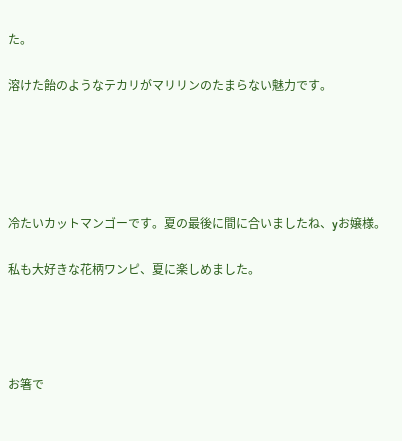た。

溶けた飴のようなテカリがマリリンのたまらない魅力です。





冷たいカットマンゴーです。夏の最後に間に合いましたね、yお嬢様。

私も大好きな花柄ワンピ、夏に楽しめました。




お箸で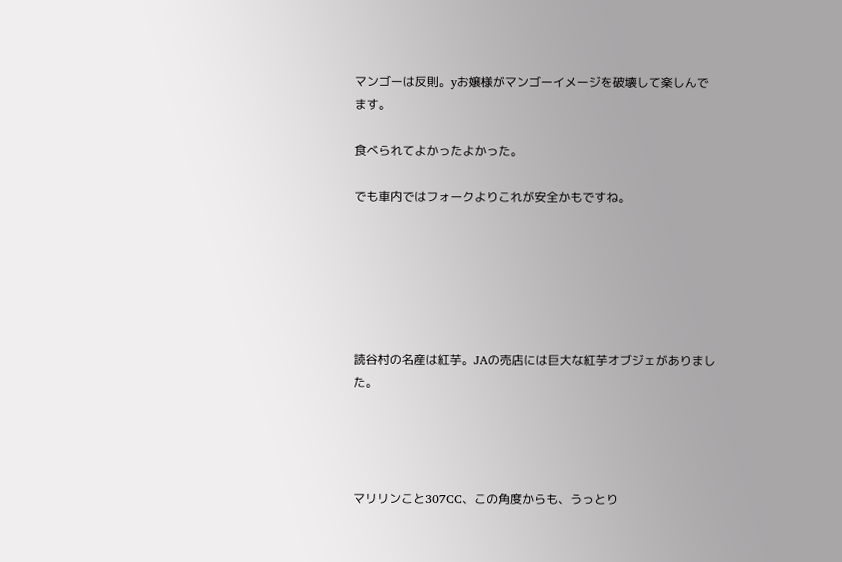マンゴーは反則。yお嬢様がマンゴーイメージを破壊して楽しんでます。

食べられてよかったよかった。

でも車内ではフォークよりこれが安全かもですね。






読谷村の名産は紅芋。JAの売店には巨大な紅芋オブジェがありました。




マリリンこと307CC、この角度からも、うっとり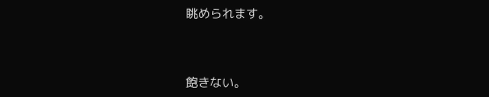眺められます。



飽きない。